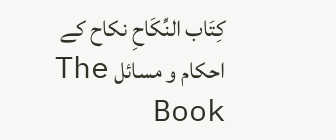كِتَاب النِّكَاحِ نکاح کے احکام و مسائل The Book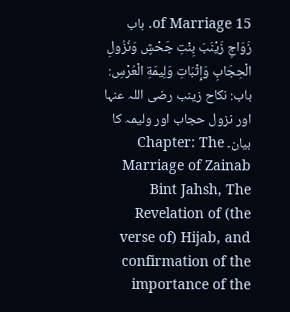of Marriage 15. باب زَوَاجِ زَيْنَبَ بِنْتِ جَحْشٍ وَنُزُولِ الْحِجَابِ وَإِثْبَاتِ وَلِيمَةِ الْعُرْسِ: باب: نکاح زینب رضی اللہ عنہا اور نزول حجاب اور ولیمہ کا بیان۔ Chapter: The Marriage of Zainab Bint Jahsh, The Revelation of (the verse of) Hijab, and confirmation of the importance of the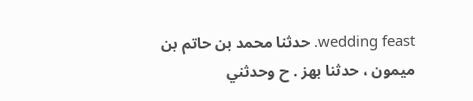wedding feast. حدثنا محمد بن حاتم بن ميمون ، حدثنا بهز . ح وحدثني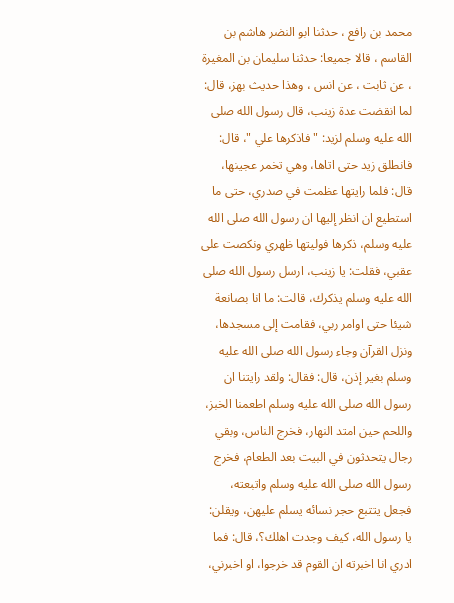محمد بن رافع ، حدثنا ابو النضر هاشم بن القاسم ، قالا جميعا: حدثنا سليمان بن المغيرة ، عن ثابت ، عن انس ، وهذا حديث بهز، قال: لما انقضت عدة زينب، قال رسول الله صلى الله عليه وسلم لزيد: " فاذكرها علي "، قال: فانطلق زيد حتى اتاها، وهي تخمر عجينها، قال: فلما رايتها عظمت في صدري، حتى ما استطيع ان انظر إليها ان رسول الله صلى الله عليه وسلم، ذكرها فوليتها ظهري ونكصت على عقبي، فقلت: يا زينب، ارسل رسول الله صلى الله عليه وسلم يذكرك، قالت: ما انا بصانعة شيئا حتى اوامر ربي، فقامت إلى مسجدها، ونزل القرآن وجاء رسول الله صلى الله عليه وسلم بغير إذن، قال: فقال: ولقد رايتنا ان رسول الله صلى الله عليه وسلم اطعمنا الخبز، واللحم حين امتد النهار، فخرج الناس، وبقي رجال يتحدثون في البيت بعد الطعام، فخرج رسول الله صلى الله عليه وسلم واتبعته، فجعل يتتبع حجر نسائه يسلم عليهن، ويقلن: يا رسول الله، كيف وجدت اهلك؟، قال: فما ادري انا اخبرته ان القوم قد خرجوا، او اخبرني،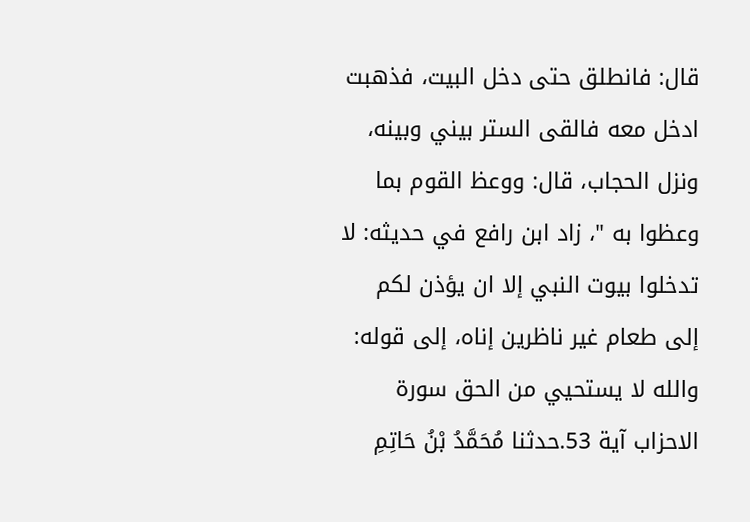قال: فانطلق حتى دخل البيت، فذهبت ادخل معه فالقى الستر بيني وبينه، ونزل الحجاب، قال: ووعظ القوم بما وعظوا به "، زاد ابن رافع في حديثه: لا تدخلوا بيوت النبي إلا ان يؤذن لكم إلى طعام غير ناظرين إناه، إلى قوله: والله لا يستحيي من الحق سورة الاحزاب آية 53.حدثنا مُحَمَّدُ بْنُ حَاتِمِ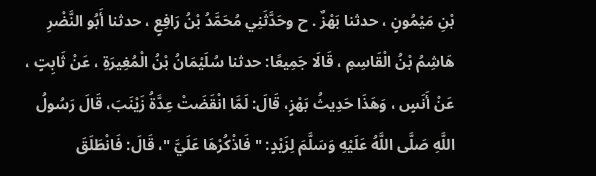بْنِ مَيْمُونٍ ، حدثنا بَهْزٌ . ح وحَدَّثَنِي مُحَمَّدُ بْنُ رَافِعٍ ، حدثنا أَبُو النَّضْرِ هَاشِمُ بْنُ الْقَاسِمِ ، قَالَا جَمِيعًا: حدثنا سُلَيْمَانُ بْنُ الْمُغِيرَةِ ، عَنْ ثَابِتٍ ، عَنْ أَنَسٍ ، وَهَذَا حَدِيثُ بَهْزٍ، قَالَ: لَمَّا انْقَضَتْ عِدَّةُ زَيْنَبَ، قَالَ رَسُولُ اللَّهِ صَلَّى اللَّهُ عَلَيْهِ وَسَلَّمَ لِزَيْدٍ: " فَاذْكُرْهَا عَلَيَّ "، قَالَ: فَانْطَلَقَ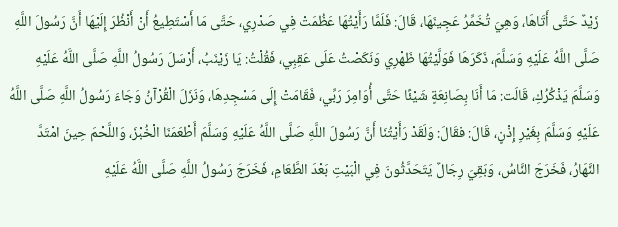زَيْدٌ حَتَّى أَتَاهَا، وَهِيَ تُخَمِّرُ عَجِينَهَا، قَالَ: فَلَمَّا رَأَيْتُهَا عَظُمَتْ فِي صَدْرِي، حَتَّى مَا أَسْتَطِيعُ أَنْ أَنْظُرَ إِلَيْهَا أَنَّ رَسُولَ اللَّهِ صَلَّى اللَّهُ عَلَيْهِ وَسَلَّمَ، ذَكَرَهَا فَوَلَّيْتُهَا ظَهْرِي وَنَكَصْتُ عَلَى عَقِبِي، فَقُلْتُ: يَا زَيْنَبُ، أَرْسَلَ رَسُولُ اللَّهِ صَلَّى اللَّهُ عَلَيْهِ وَسَلَّمَ يَذْكُرُكِ، قَالَت: مَا أَنَا بِصَانِعَةٍ شَيْئًا حَتَّى أُوَامِرَ رَبِّي، فَقَامَتْ إِلَى مَسْجِدِهَا، وَنَزَلَ الْقُرْآنُ وَجَاءَ رَسُولُ اللَّهِ صَلَّى اللَّهُ عَلَيْهِ وَسَلَّمَ بِغَيْرِ إِذْنٍ، قَالَ: فقَالَ: وَلَقَدْ رَأَيْتُنَا أَنَّ رَسُولَ اللَّهِ صَلَّى اللَّهُ عَلَيْهِ وَسَلَّمَ أَطْعَمَنَا الْخُبْزَ، وَاللَّحْمَ حِينَ امْتَدَّ النَّهَارُ، فَخَرَجَ النَّاسُ، وَبَقِيَ رِجَالٌ يَتَحَدَّثُونَ فِي الْبَيْتِ بَعْدَ الطَّعَامِ، فَخَرَجَ رَسُولُ اللَّهِ صَلَّى اللَّهُ عَلَيْهِ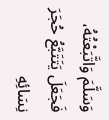وَسَلَّمَ وَاتَّبَعْتُهُ، فَجَعَلَ يَتَتَبَّعُ حُجَرَ نِسَائِهِ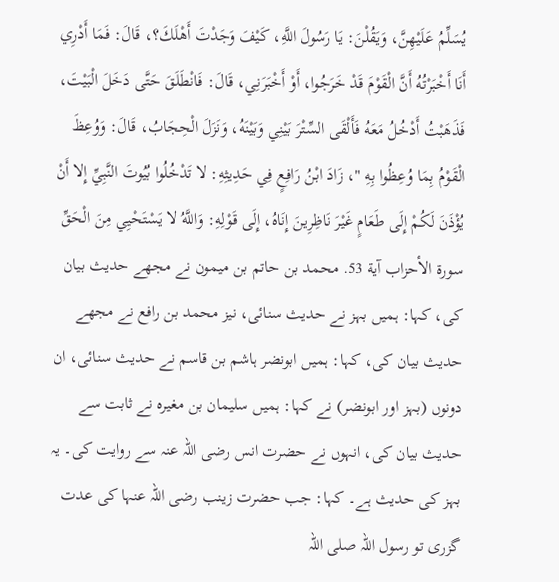يُسَلِّمُ عَلَيْهِنَّ، وَيَقُلْنَ: يَا رَسُولَ اللَّهِ، كَيْفَ وَجَدْتَ أَهْلَكَ؟، قَالَ: فَمَا أَدْرِي أَنَا أَخْبَرْتُهُ أَنَّ الْقَوْمَ قَدْ خَرَجُوا، أَوْ أَخْبَرَنِي، قَالَ: فَانْطَلَقَ حَتَّى دَخَلَ الْبَيْتَ، فَذَهَبْتُ أَدْخُلُ مَعَهُ فَأَلْقَى السِّتْرَ بَيْنِي وَبَيْنَهُ، وَنَزَلَ الْحِجَابُ، قَالَ: وَوُعِظَ الْقَوْمُ بِمَا وُعِظُوا بِهِ "، زَادَ ابْنُ رَافِعٍ فِي حَدِيثِهِ: لا تَدْخُلُوا بُيُوتَ النَّبِيِّ إِلا أَنْ يُؤْذَنَ لَكُمْ إِلَى طَعَامٍ غَيْرَ نَاظِرِينَ إِنَاهُ، إِلَى قَوْلِهِ: وَاللَّهُ لا يَسْتَحْيِي مِنَ الْحَقِّ سورة الأحزاب آية 53. محمد بن حاتم بن میمون نے مجھے حدیث بیان کی، کہا: ہمیں بہز نے حدیث سنائی، نیز محمد بن رافع نے مجھے حدیث بیان کی، کہا: ہمیں ابونضر ہاشم بن قاسم نے حدیث سنائی، ان دونوں (بہز اور ابونضر) نے کہا: ہمیں سلیمان بن مغیرہ نے ثابت سے حدیث بیان کی، انہوں نے حضرت انس رضی اللہ عنہ سے روایت کی۔ یہ بہز کی حدیث ہے۔ کہا: جب حضرت زینب رضی اللہ عنہا کی عدت گزری تو رسول اللہ صلی اللہ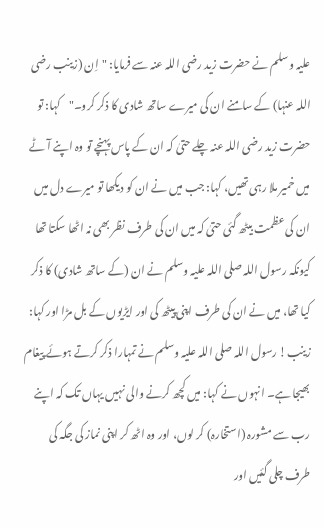علیہ وسلم نے حضرت زید رضی اللہ عنہ سے فرمایا: "اِن (زینب رضی اللہ عنہا) کے سامنے ان کی میرے ساتھ شادی کا ذکر کرو۔"کہا: تو حضرت زید رضی اللہ عنہ چلے حتیٰ کہ ان کے پاس پہنچے تو وہ اپنے آٹے میں خمیر ملا رہی تھیں، کہا: جب میں نے ان کو دیکھا تو میرے دل میں ان کی عظمت بیٹھ گئی حتیٰ کہ میں ان کی طرف نظر بھی نہ اٹھا سکتا تھا کیونکہ رسول اللہ صلی اللہ علیہ وسلم نے ان (کے ساتھ شادی) کا ذکر کیا تھا، میں نے ان کی طرف اپنی پیٹھ کی اور ایڑیوں کے بل مڑا اور کہا: زینب! رسول اللہ صلی اللہ علیہ وسلم نے تمہارا ذکر کرتے ہوئے پیغام بھیجا ہے۔ انہوں نے کہا: میں کچھ کرنے والی نہیں یہاں تک کہ اپنے رب سے مشورہ (استخارہ) کر لوں، اور وہ اٹھ کر اپنی نماز کی جگہ کی طرف چلی گئیں اور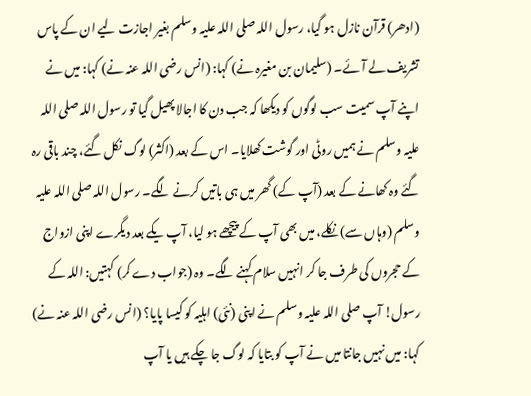(ادھر) قرآن نازل ہو گیا، رسول اللہ صلی اللہ علیہ وسلم بغیر اجازت لیے ان کے پاس تشریف لے آئے۔ (سلیمان بن مغیرہ نے) کہا: (انس رضی اللہ عنہ نے) کہا: میں نے اپنے آپ سمیت سب لوگوں کو دیکھا کہ جب دن کا اجالا پھیل گیا تو رسول اللہ صلی اللہ علیہ وسلم نے ہمیں روٹی اور گوشت کھلایا۔ اس کے بعد (اکثر) لوگ نکل گئے، چند باقی رہ گئے وہ کھانے کے بعد (آپ کے) گھر میں ہی باتیں کرنے لگے۔ رسول اللہ صلی اللہ علیہ وسلم (وہاں سے) نکلے، میں بھی آپ کے پیچھے ہو لیا، آپ یکے بعد دیگرے اپنی ازواج کے حجروں کی طرف جا کر انہیں سلام کہنے لگے۔ وہ (جواب دے کر) کہتیں: اللہ کے رسول! آپ صلی اللہ علیہ وسلم نے اپنی (نئی) اہلیہ کو کیسا پایا؟ (انس رضی اللہ عنہ نے) کہا: میں نہیں جانتا میں نے آپ کو بتایا کہ لوگ جا چکے ہیں یا آپ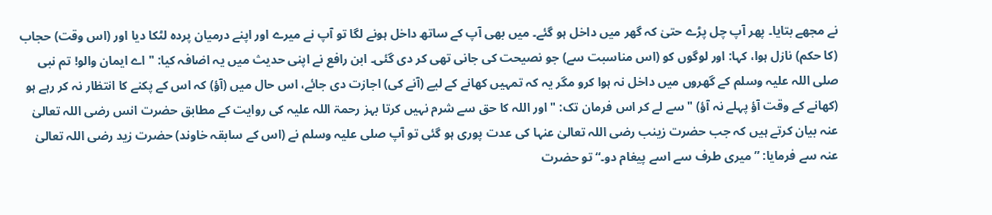نے مجھے بتایا۔ پھر آپ چل پڑے حتیٰ کہ گھر میں داخل ہو گئے۔ میں بھی آپ کے ساتھ داخل ہونے لگا تو آپ نے میرے اور اپنے درمیان پردہ لٹکا دیا اور (اس وقت) حجاب (کا حکم) نازل ہوا، کہا: اور لوگوں کو (اس مناسبت سے) جو نصیحت کی جانی تھی کر دی گئی۔ ابن رافع نے اپنی حدیث میں یہ اضافہ کیا: "اے ایمان والو! تم نبی صلی اللہ علیہ وسلم کے گھروں میں داخل نہ ہوا کرو مگر یہ کہ تمہیں کھانے کے لیے (آنے کی) اجازت دی جائے، اس حال میں (آؤ) کہ اس کے پکنے کا انتظار نہ کر رہے ہو (کھانے کے وقت آؤ پہلے نہ آؤ) " سے لے کر اس فرمان تک: "اور اللہ کا حق سے شرم نہیں کرتا بہز رحمۃ اللہ علیہ کی روایت کے مطابق حضرت انس رضی اللہ تعالیٰ عنہ بیان کرتے ہیں کہ جب حضرت زینب رضی اللہ تعالیٰ عنہا کی عدت پوری ہو گئی تو آپ صلی علیہ وسلم نے (اس کے سابقہ خاوند) حضرت زید رضی اللہ تعالیٰ عنہ سے فرمایا: ”میری طرف سے اسے پیغام دو۔“ تو حضرت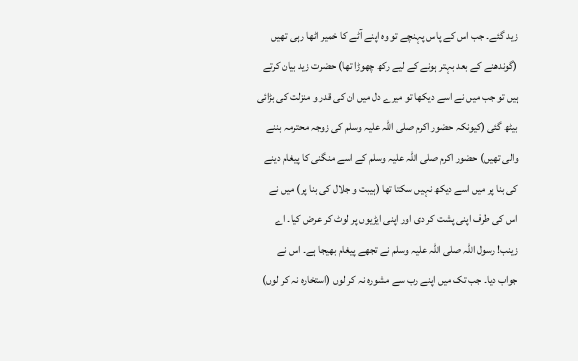زید گئے۔ جب اس کے پاس پہنچے تو وہ اپنے آٹے کا خمیر اٹھا رہی تھیں (گوندھنے کے بعد بہتر ہونے کے لیے رکھ چھوڑا تھا) حضرت زید بیان کرتے ہیں تو جب میں نے اسے دیکھا تو میرے دل میں ان کی قدر و منزلت کی بڑائی بیٹھ گئی (کیونکہ حضور اکرم صلی اللہ علیہ وسلم کی زوجہ محترمہ بننے والی تھیں) حضور اکرم صلی اللہ علیہ وسلم کے اسے منگنی کا پیغام دینے کی بنا پر میں اسے دیکھ نہیں سکتا تھا (ہیبت و جلال کی بنا پر) میں نے اس کی طرف اپنی پشت کر دی اور اپنی ایڑیوں پر لوٹ کر عرض کیا۔ اے زینب! رسول اللہ صلی اللہ علیہ وسلم نے تجھے پیغام بھیجا ہے۔ اس نے جواب دیا۔ جب تک میں اپنے رب سے مشورہ نہ کر لوں (استخارہ نہ کر لوں)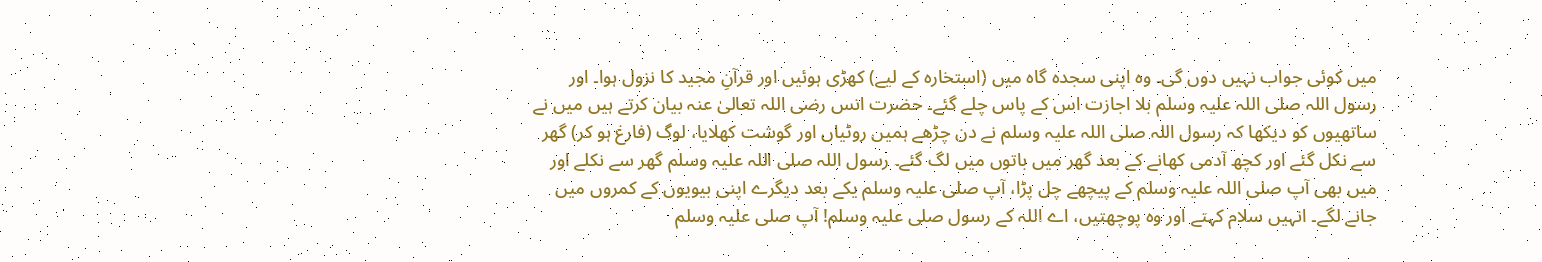میں کوئی جواب نہیں دوں گی۔ وہ اپنی سجدہ گاہ میں (استخارہ کے لیے) کھڑی ہوئیں اور قرآنِ مجید کا نزول ہوا۔ اور رسول اللہ صلی اللہ علیہ وسلم بلا اجازت اس کے پاس چلے گئے۔ حضرت انس رضی اللہ تعالیٰ عنہ بیان کرتے ہیں میں نے ساتھیوں کو دیکھا کہ رسول اللہ صلی اللہ علیہ وسلم نے دن چڑھے ہمیں روٹیاں اور گوشت کھلایا، لوگ (فارغ ہو کر) گھر سے نکل گئے اور کچھ آدمی کھانے کے بعد گھر میں باتوں میں لگ گئے۔ رسول اللہ صلی اللہ علیہ وسلم گھر سے نکلے اور میں بھی آپ صلی اللہ علیہ وسلم کے پیچھے چل پڑا، آپ صلی علیہ وسلم یکے بعد دیگرے اپنی بیویوں کے کمروں میں جانے لگے۔ انہیں سلام کہتے اور وہ پوچھتیں، اے اللہ کے رسول صلی علیہ وسلم! آپ صلی علیہ وسلم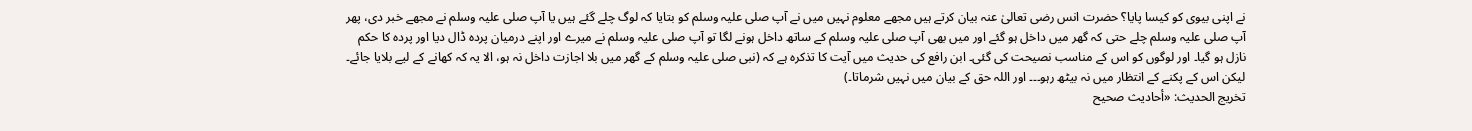نے اپنی بیوی کو کیسا پایا؟ حضرت انس رضی تعالیٰ عنہ بیان کرتے ہیں مجھے معلوم نہیں میں نے آپ صلی علیہ وسلم کو بتایا کہ لوگ چلے گئے ہیں یا آپ صلی علیہ وسلم نے مجھے خبر دی، پھر آپ صلی علیہ وسلم چلے حتی کہ گھر میں داخل ہو گئے اور میں بھی آپ صلی علیہ وسلم کے ساتھ داخل ہونے لگا تو آپ صلی علیہ وسلم نے میرے اور اپنے درمیان پردہ ڈال دیا اور پردہ کا حکم نازل ہو گیا۔ اور لوگوں کو اس کے مناسب نصیحت کی گئی۔ ابن رافع کی حدیث میں آیت کا تذکرہ ہے کہ (نبی صلی علیہ وسلم کے گھر میں بلا اجازت داخل نہ ہو، الا یہ کہ کھانے کے لیے بلایا جائے۔ لیکن اس کے پکنے کے انتظار میں نہ بیٹھ رہو۔۔۔ اور اللہ حق کے بیان میں نہیں شرماتا۔)
تخریج الحدیث: «أحاديث صحيح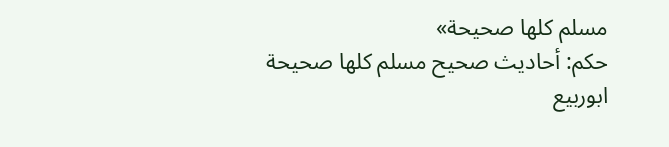مسلم كلها صحيحة»
حكم: أحاديث صحيح مسلم كلها صحيحة
ابوربیع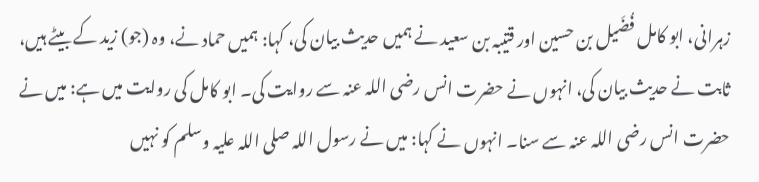زہرانی، ابو کامل فُضَیل بن حسین اور قتیبہ بن سعید نے ہمیں حدیث بیان کی، کہا: ہمیں حماد نے، وہ (جو) زید کے بیٹے ہیں، ثابت نے حدیث بیان کی، انہوں نے حضرت انس رضی اللہ عنہ سے روایت کی۔ ابو کامل کی روایت میں ہے: میں نے حضرت انس رضی اللہ عنہ سے سنا۔ انہوں نے کہا: میں نے رسول اللہ صلی اللہ علیہ وسلم کو نہیں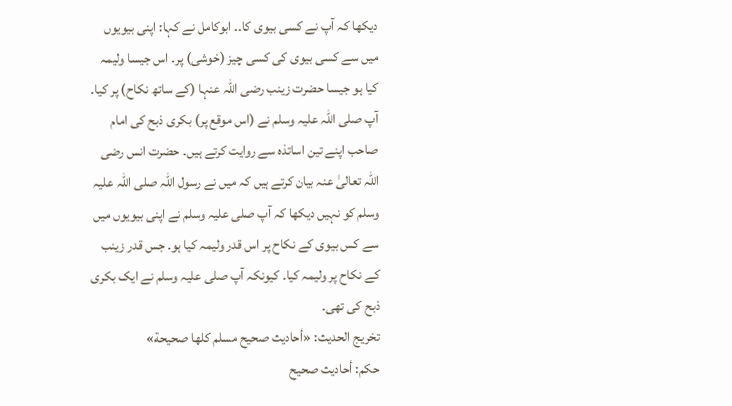دیکھا کہ آپ نے کسی بیوی کا۔۔ ابوکامل نے کہا: اپنی بیویوں میں سے کسی بیوی کی کسی چیز (خوشی) پر۔ اس جیسا ولیمہ کیا ہو جیسا حضرت زینب رضی اللہ عنہا (کے ساتھ نکاح) پر کیا۔ آپ صلی اللہ علیہ وسلم نے (اس موقع پر) بکری ذبح کی امام صاحب اپنے تین اساتذہ سے روایت کرتے ہیں۔ حضرت انس رضی اللہ تعالیٰ عنہ بیان کرتے ہیں کہ میں نے رسول اللہ صلی اللہ علیہ وسلم کو نہیں دیکھا کہ آپ صلی علیہ وسلم نے اپنی بیویوں میں سے کس بیوی کے نکاح پر اس قدر ولیمہ کیا ہو۔ جس قدر زینب کے نکاح پر ولیمہ کیا۔ کیونکہ آپ صلی علیہ وسلم نے ایک بکری ذبح کی تھی۔
تخریج الحدیث: «أحاديث صحيح مسلم كلها صحيحة»
حكم: أحاديث صحيح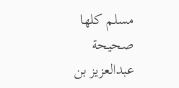مسلم كلها صحيحة
عبدالعزیز بن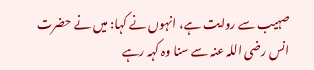صہیب سے روایت ہے، انہوں نے کہا: میں نے حضرت انس رضی اللہ عنہ سے سنا وہ کہہ رہے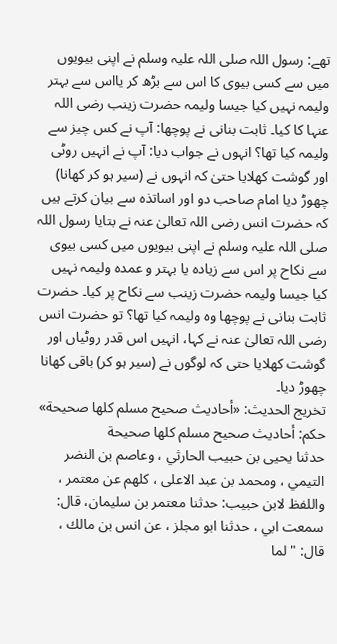تھے: رسول اللہ صلی اللہ علیہ وسلم نے اپنی بیویوں میں سے کسی بیوی کا اس سے بڑھ کر یااس سے بہتر ولیمہ نہیں کیا جیسا ولیمہ حضرت زینب رضی اللہ عنہا کا کیا۔ ثابت بنانی نے پوچھا: آپ نے کس چیز سے ولیمہ کیا تھا؟ انہوں نے جواب دیا: آپ نے انہیں روٹی اور گوشت کھلایا حتیٰ کہ انہوں نے (سیر ہو کر کھانا) چھوڑ دیا امام صاحب دو اور اساتذہ سے بیان کرتے ہیں کہ حضرت انس رضی اللہ تعالیٰ عنہ نے بتایا رسول اللہ صلی اللہ علیہ وسلم نے اپنی بیویوں میں کسی بیوی سے نکاح پر اس سے زیادہ یا بہتر و عمدہ ولیمہ نہیں کیا جیسا ولیمہ حضرت زینب سے نکاح پر کیا۔ حضرت ثابت بنانی نے پوچھا وہ ولیمہ کیا تھا؟ تو حضرت انس رضی اللہ تعالیٰ عنہ نے کہا، انہیں اس قدر روٹیاں اور گوشت کھلایا حتی کہ لوگوں نے (سیر ہو کر) باقی کھانا چھوڑ دیا۔
تخریج الحدیث: «أحاديث صحيح مسلم كلها صحيحة»
حكم: أحاديث صحيح مسلم كلها صحيحة
حدثنا يحيى بن حبيب الحارثي ، وعاصم بن النضر التيمي ، ومحمد بن عبد الاعلى ، كلهم عن معتمر ، واللفظ لابن حبيب: حدثنا معتمر بن سليمان، قال: سمعت ابي ، حدثنا ابو مجلز ، عن انس بن مالك ، قال: " لما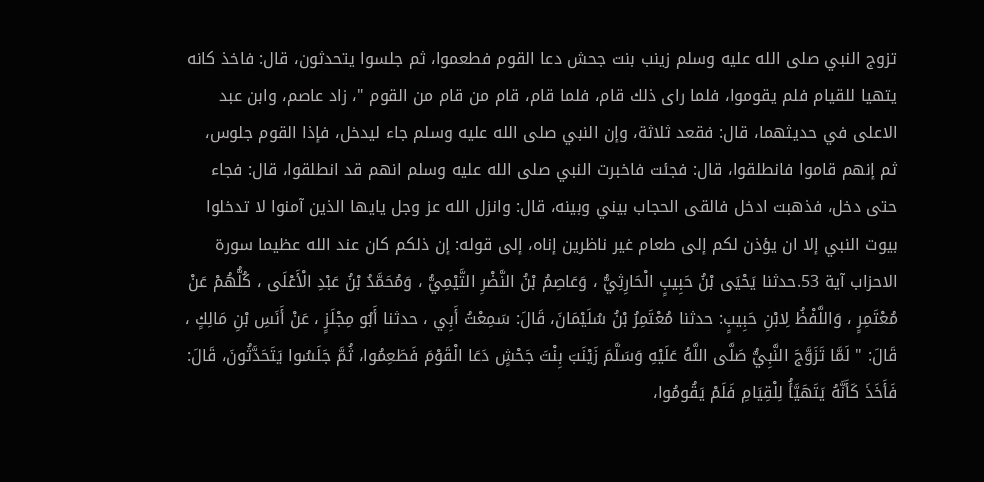تزوج النبي صلى الله عليه وسلم زينب بنت جحش دعا القوم فطعموا، ثم جلسوا يتحدثون، قال: فاخذ كانه يتهيا للقيام فلم يقوموا، فلما راى ذلك قام، فلما قام، قام من قام من القوم "، زاد عاصم، وابن عبد الاعلى في حديثهما، قال: فقعد ثلاثة، وإن النبي صلى الله عليه وسلم جاء ليدخل، فإذا القوم جلوس، ثم إنهم قاموا فانطلقوا، قال: فجئت فاخبرت النبي صلى الله عليه وسلم انهم قد انطلقوا، قال: فجاء حتى دخل، فذهبت ادخل فالقى الحجاب بيني وبينه، قال: وانزل الله عز وجل يايها الذين آمنوا لا تدخلوا بيوت النبي إلا ان يؤذن لكم إلى طعام غير ناظرين إناه، إلى قوله: إن ذلكم كان عند الله عظيما سورة الاحزاب آية 53.حدثنا يَحْيَى بْنُ حَبِيبٍ الْحَارِثِيُّ ، وَعَاصِمُ بْنُ النَّضْرِ التَّيْمِيُّ ، وَمُحَمَّدُ بْنُ عَبْدِ الْأَعْلَى ، كُلُّهُمْ عَنْ مُعْتَمِرٍ ، وَاللَّفْظُ لِابْنِ حَبِيبٍ: حدثنا مُعْتَمِرُ بْنُ سُلَيْمَانَ، قَالَ: سَمِعْتُ أَبِي ، حدثنا أَبُو مِجْلَزٍ ، عَنْ أَنَسِ بْنِ مَالِكٍ ، قَالَ: " لَمَّا تَزَوَّجَ النَّبِيُّ صَلَّى اللَّهُ عَلَيْهِ وَسَلَّمَ زَيْنَبَ بِنْتَ جَحْشٍ دَعَا الْقَوْمَ فَطَعِمُوا، ثُمَّ جَلَسُوا يَتَحَدَّثُونَ، قَالَ: فَأَخَذَ كَأَنَّهُ يَتَهَيَّأُ لِلْقِيَامِ فَلَمْ يَقُومُوا،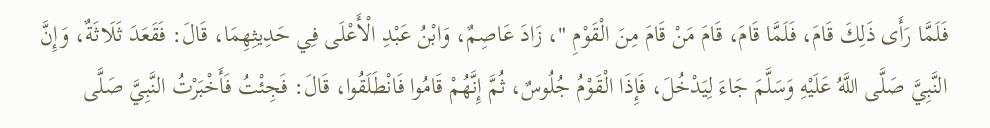فَلَمَّا رَأَى ذَلِكَ قَامَ، فَلَمَّا قَامَ، قَامَ مَنْ قَامَ مِنَ الْقَوْمِ "، زَادَ عَاصِمٌ، وَابْنُ عَبْدِ الْأَعْلَى فِي حَدِيثِهِمَا، قَالَ: فَقَعَدَ ثَلَاثَةٌ، وَإِنَّ النَّبِيَّ صَلَّى اللَّهُ عَلَيْهِ وَسَلَّمَ جَاءَ لِيَدْخُلَ، فَإِذَا الْقَوْمُ جُلُوسٌ، ثُمَّ إِنَّهُمْ قَامُوا فَانْطَلَقُوا، قَالَ: فَجِئْتُ فَأَخْبَرْتُ النَّبِيَّ صَلَّى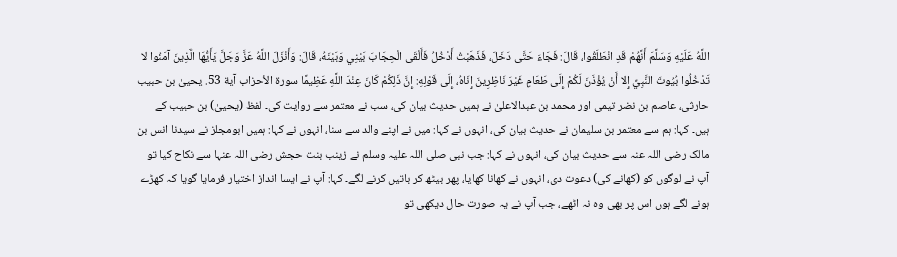اللَّهُ عَلَيْهِ وَسَلَّمَ أَنَّهُمْ قَدِ انْطَلَقُوا، قَالَ: فَجَاءَ حَتَّى دَخَلَ، فَذَهَبْتُ أَدْخُلُ فَأَلْقَى الْحِجَابَ بَيْنِي وَبَيْنَهُ، قَالَ: وَأَنْزَلَ اللَّهُ عَزَّ وَجَلَّ يَأَيُّهَا الَّذِينَ آمَنُوا لا تَدْخُلُوا بُيُوتَ النَّبِيِّ إِلا أَنْ يُؤْذَنَ لَكُمْ إِلَى طَعَامٍ غَيْرَ نَاظِرِينَ إِنَاهُ، إِلَى قَوْلِهِ: إِنَّ ذَلِكُمْ كَانَ عِنْدَ اللَّهِ عَظِيمًا سورة الأحزاب آية 53. یحییٰ بن حبیب حارثی، عاصم بن نضر تیمی اور محمد بن عبدالاعلیٰ نے ہمیں حدیث بیان کی، سب نے معتمر سے روایت کی۔ لفظ (یحییٰ) بن حبیب کے ہیں۔ کہا: ہم سے معتمر بن سلیمان نے حدیث بیان کی، انہوں نے کہا: میں نے اپنے والد سے سنا، انہوں نے کہا: ہمیں ابومجلز نے سیدنا انس بن مالک رضی اللہ عنہ سے حدیث بیان کی، انہوں نے کہا: جب نبی صلی اللہ علیہ وسلم نے زینب بنت حجش رضی اللہ عنہا سے نکاح کیا تو آپ نے لوگوں کو (کھانے کی) دعوت دی، انہوں نے کھانا کھایا، پھر بیٹھ کر باتیں کرنے لگے۔ کہا: آپ نے ایسا انداز اختیار فرمایا گویا کہ کھڑے ہونے لگے ہوں اس پر بھی وہ نہ اٹھے، جب آپ نے یہ صورت حال دیکھی تو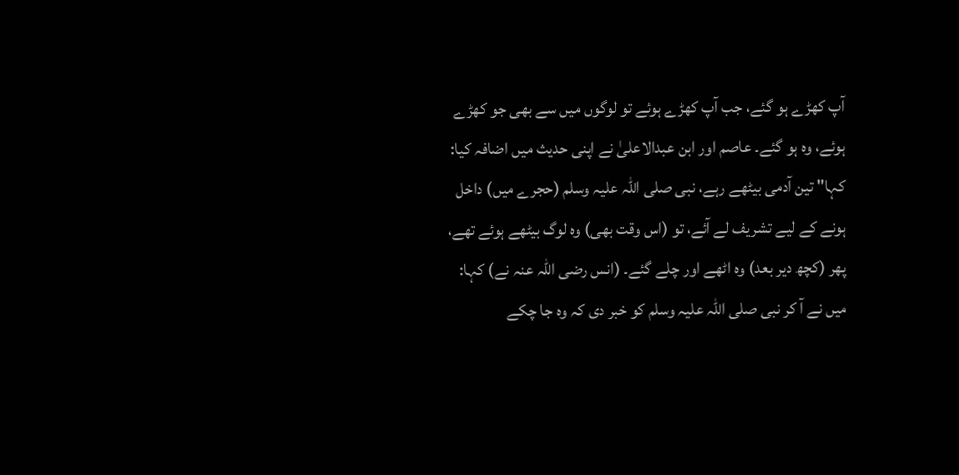آپ کھڑے ہو گئے، جب آپ کھڑے ہوئے تو لوگوں میں سے بھی جو کھڑے ہوئے، وہ ہو گئے۔ عاصم اور ابن عبدالاعلیٰ نے اپنی حدیث میں اضافہ کیا: کہا" تین آدمی بیٹھے رہے، نبی صلی اللہ علیہ وسلم (حجرے میں) داخل ہونے کے لیے تشریف لے آئے، تو (اس وقت بھی) وہ لوگ بیٹھے ہوئے تھے، پھر (کچھ دیر بعد) وہ اٹھے اور چلے گئے۔ (انس رضی اللہ عنہ نے) کہا: میں نے آ کر نبی صلی اللہ علیہ وسلم کو خبر دی کہ وہ جا چکے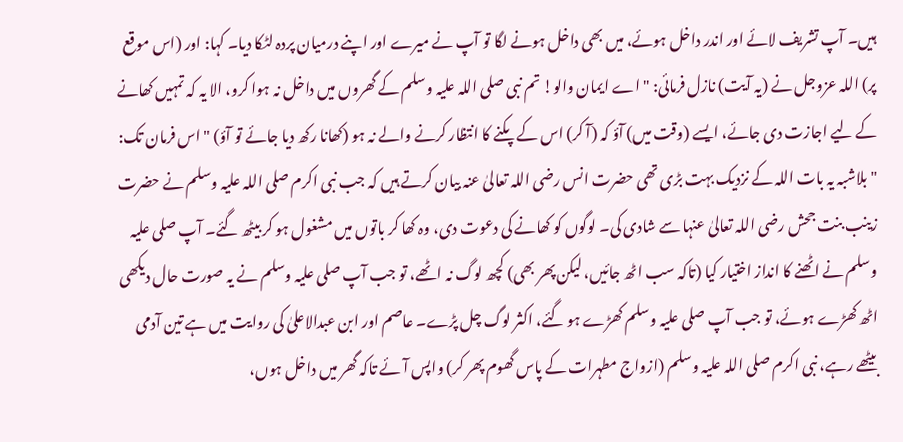ہیں۔ آپ تشریف لائے اور اندر داخل ہوئے، میں بھی داخل ہونے لگا تو آپ نے میرے اور اپنے درمیان پردہ لٹکا دیا۔ کہا: اور (اس موقع پر) اللہ عزوجل نے (یہ آیت) نازل فرمائی: "اے ایمان والو! تم نبی صلی اللہ علیہ وسلم کے گھروں میں داخل نہ ہوا کرو، الا یہ کہ تمہیں کھانے کے لیے اجازت دی جائے، ایسے (وقت میں) آؤ کہ (آ کر) اس کے پکنے کا انتظار کرنے والے نہ ہو (کھانا رکھ دیا جائے تو آؤ) " اس فرمان تک: "بلاشبہ یہ بات اللہ کے نزدیک بہت بڑی تھی حضرت انس رضی اللہ تعالیٰ عنہ بیان کرتے ہیں کہ جب نبی اکرم صلی اللہ علیہ وسلم نے حضرت زینب بنت جحش رضی اللہ تعالیٰ عنہا سے شادی کی۔ لوگوں کو کھانے کی دعوت دی، وہ کھا کر باتوں میں مشغول ہو کر بیٹھ گئے۔ آپ صلی علیہ وسلم نے اٹھنے کا انداز اختیار کیا (تاکہ سب اٹھ جائیں، لیکن پھر بھی) کچھ لوگ نہ اٹھے، تو جب آپ صلی علیہ وسلم نے یہ صورت حال دیکھی اٹھ کھڑے ہوئے، تو جب آپ صلی علیہ وسلم کھڑے ہو گئے، اکثر لوگ چل پڑے۔ عاصم اور ابن عبدالاعلیٰ کی روایت میں ہے تین آدمی بیٹھے رہے، نبی اکرم صلی اللہ علیہ وسلم (ازواج مطہرات کے پاس گھوم پھر کر) واپس آئے تاکہ گھر میں داخل ہوں،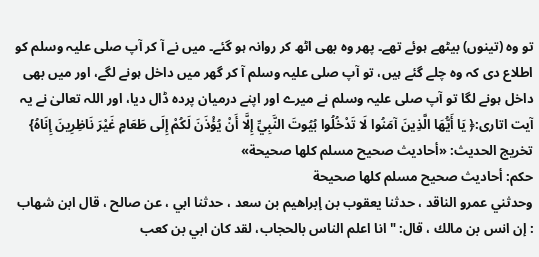تو وہ (تینوں) بیٹھے ہوئے تھے۔ پھر وہ بھی اٹھ کر روانہ ہو گئے۔ میں نے آ کر آپ صلی علیہ وسلم کو اطلاع دی کہ وہ چلے گئے ہیں، تو آپ صلی علیہ وسلم آ کر گھر میں داخل ہونے لگے، اور میں بھی داخل ہونے لگا تو آپ صلی علیہ وسلم نے میرے اور اپنے درمیان پردہ ڈال دیا، اور اللہ تعالیٰ نے یہ آیت اتاری:﴿ يَا أَيُّهَا الَّذِينَ آمَنُوا لَا تَدْخُلُوا بُيُوتَ النَّبِيِّ إِلَّا أَنْ يُؤْذَنَ لَكُمْ إِلَى طَعَامٍ غَيْرَ نَاظِرِينَ إِنَاهُ}
تخریج الحدیث: «أحاديث صحيح مسلم كلها صحيحة»
حكم: أحاديث صحيح مسلم كلها صحيحة
وحدثني عمرو الناقد ، حدثنا يعقوب بن إبراهيم بن سعد ، حدثنا ابي ، عن صالح ، قال ابن شهاب : إن انس بن مالك ، قال: " انا اعلم الناس بالحجاب، لقد كان ابي بن كعب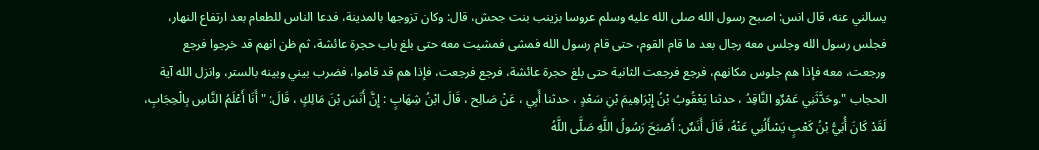يسالني عنه، قال انس: اصبح رسول الله صلى الله عليه وسلم عروسا بزينب بنت جحش، قال: وكان تزوجها بالمدينة، فدعا الناس للطعام بعد ارتفاع النهار، فجلس رسول الله وجلس معه رجال بعد ما قام القوم، حتى قام رسول الله فمشى فمشيت معه حتى بلغ باب حجرة عائشة، ثم ظن انهم قد خرجوا فرجع ورجعت، معه فإذا هم جلوس مكانهم، فرجع فرجعت الثانية حتى بلغ حجرة عائشة، فرجع فرجعت، فإذا هم قد قاموا، فضرب بيني وبينه بالستر، وانزل الله آية الحجاب ".وحَدَّثَنِي عَمْرٌو النَّاقِدُ ، حدثنا يَعْقُوبُ بْنُ إِبْرَاهِيمَ بْنِ سَعْدٍ ، حدثنا أَبِي ، عَنْ صَالِح ، قَالَ ابْنُ شِهَابٍ : إِنَّ أَنَسَ بْنَ مَالِكٍ ، قَالَ: " أَنَا أَعْلَمُ النَّاسِ بِالْحِجَابِ، لَقَدْ كَانَ أُبَيُّ بْنُ كَعْبٍ يَسْأَلُنِي عَنْهُ، قَالَ أَنَسٌ: أَصْبَحَ رَسُولُ اللَّهِ صَلَّى اللَّهُ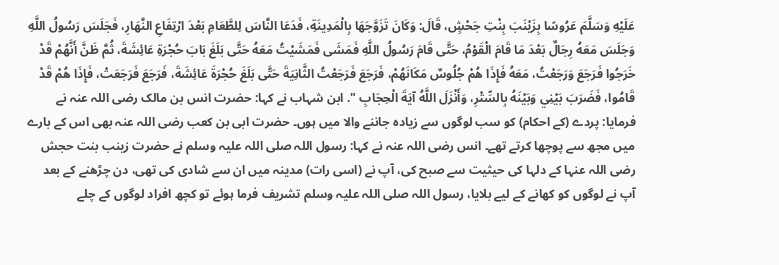عَلَيْهِ وَسَلَّمَ عَرُوسًا بِزَيْنَبَ بِنْتِ جَحْشٍ، قَالَ: وَكَانَ تَزَوَّجَهَا بِالْمَدِينَةِ، فَدَعَا النَّاسَ لِلطَّعَامِ بَعْدَ ارْتِفَاعِ النَّهَارِ، فَجَلَسَ رَسُولُ اللَّهِ وَجَلَسَ مَعَهُ رِجَالٌ بَعْدَ مَا قَامَ الْقَوْمُ، حَتَّى قَامَ رَسُولُ اللَّهِ فَمَشَى فَمَشَيْتُ مَعَهُ حَتَّى بَلَغَ بَابَ حُجْرَةِ عَائِشَةَ، ثُمَّ ظَنَّ أَنَّهُمْ قَدْ خَرَجُوا فَرَجَعَ وَرَجَعْتُ، مَعَهُ فَإِذَا هُمْ جُلُوسٌ مَكَانَهُمْ، فَرَجَعَ فَرَجَعْتُ الثَّانِيَةَ حَتَّى بَلَغَ حُجْرَةَ عَائِشَةَ، فَرَجَعَ فَرَجَعَتْ، فَإِذَا هُمْ قَدْ قَامُوا، فَضَرَبَ بَيْنِي وَبَيْنَهُ بِالسِّتْرِ، وَأَنْزَلَ اللَّهُ آيَةَ الْحِجَابِ ". ابن شہاب نے کہا: حضرت انس بن مالک رضی اللہ عنہ نے فرمایا: پردے (کے احکام) کو سب لوگوں سے زیادہ جاننے والا میں ہوں۔ حضرت ابی بن کعب رضی اللہ عنہ بھی اس کے بارے میں مجھ سے پوچھا کرتے تھے۔ انس رضی اللہ عنہ نے کہا: رسول اللہ صلی اللہ علیہ وسلم نے حضرت زینب بنت حجش رضی اللہ عنہا کے دلہا کی حیثیت سے صبح کی، آپ نے (اسی رات) مدینہ میں ان سے شادی کی تھی، دن چڑھنے کے بعد آپ نے لوگوں کو کھانے کے لیے بلایا، رسول اللہ صلی اللہ علیہ وسلم تشریف فرما ہوئے تو کچھ افراد لوگوں کے چلے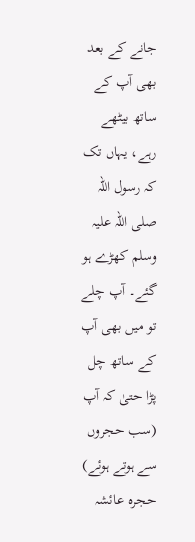جانے کے بعد بھی آپ کے ساتھ بیٹھے رہے، یہاں تک کہ رسول اللہ صلی اللہ علیہ وسلم کھڑے ہو گئے۔ آپ چلے تو میں بھی آپ کے ساتھ چل پڑا حتیٰ کہ آپ (سب حجروں سے ہوتے ہوئے) حجرہ عائشہ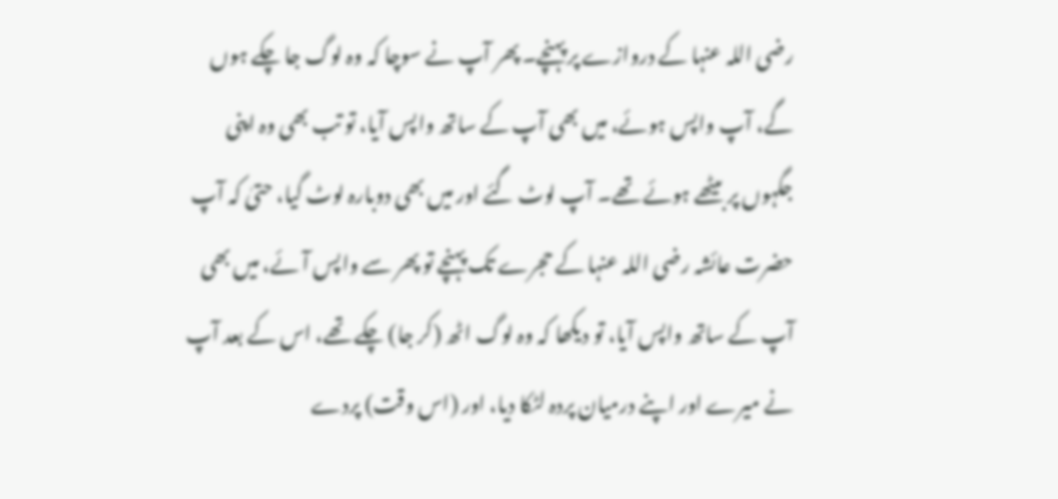رضی اللہ عنہا کے دروازے پر پہنچے۔ پھر آپ نے سوچا کہ وہ لوگ جا چکے ہوں گے، آپ واپس ہوئے، میں بھی آپ کے ساتھ واپس آیا، تو تب بھی وہ اپنی جگہوں پر بیٹھے ہوئے تھے۔ آپ لوٹ گئے اور میں بھی دوبارہ لوٹ گیا، حتیٰ کہ آپ حضرت عائشہ رضی اللہ عنہا کے حجرے تک پہنچے تو پھر سے واپس آئے، میں بھی آپ کے ساتھ واپس آیا، تو دیکھا کہ وہ لوگ اٹھ (کر جا) چکے تھے، اس کے بعد آپ نے میرے اور اپنے درمیان پردہ لٹکا دیا، اور (اس وقت) پردے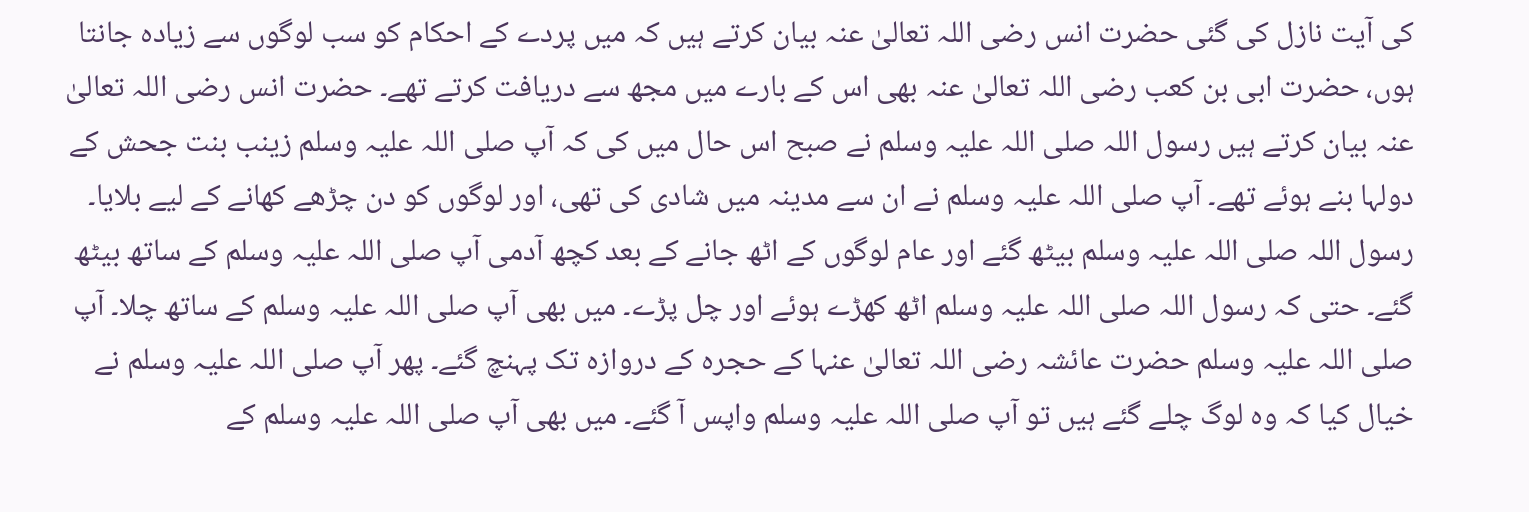کی آیت نازل کی گئی حضرت انس رضی اللہ تعالیٰ عنہ بیان کرتے ہیں کہ میں پردے کے احکام کو سب لوگوں سے زیادہ جانتا ہوں، حضرت ابی بن کعب رضی اللہ تعالیٰ عنہ بھی اس کے بارے میں مجھ سے دریافت کرتے تھے۔ حضرت انس رضی اللہ تعالیٰ عنہ بیان کرتے ہیں رسول اللہ صلی اللہ علیہ وسلم نے صبح اس حال میں کی کہ آپ صلی اللہ علیہ وسلم زینب بنت جحش کے دولہا بنے ہوئے تھے۔ آپ صلی اللہ علیہ وسلم نے ان سے مدینہ میں شادی کی تھی، اور لوگوں کو دن چڑھے کھانے کے لیے بلایا۔ رسول اللہ صلی اللہ علیہ وسلم بیٹھ گئے اور عام لوگوں کے اٹھ جانے کے بعد کچھ آدمی آپ صلی اللہ علیہ وسلم کے ساتھ بیٹھ گئے۔ حتی کہ رسول اللہ صلی اللہ علیہ وسلم اٹھ کھڑے ہوئے اور چل پڑے۔ میں بھی آپ صلی اللہ علیہ وسلم کے ساتھ چلا۔ آپ صلی اللہ علیہ وسلم حضرت عائشہ رضی اللہ تعالیٰ عنہا کے حجرہ کے دروازہ تک پہنچ گئے۔ پھر آپ صلی اللہ علیہ وسلم نے خیال کیا کہ وہ لوگ چلے گئے ہیں تو آپ صلی اللہ علیہ وسلم واپس آ گئے۔ میں بھی آپ صلی اللہ علیہ وسلم کے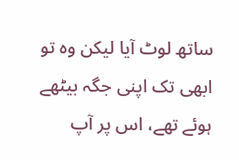ساتھ لوٹ آیا لیکن وہ تو ابھی تک اپنی جگہ بیٹھے ہوئے تھے، اس پر آپ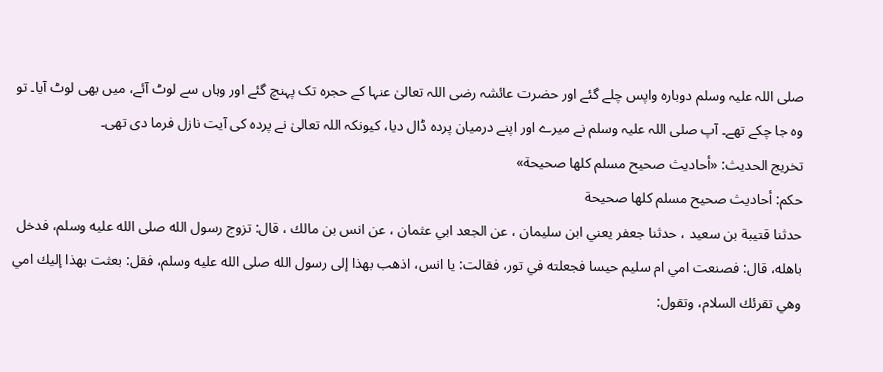صلی اللہ علیہ وسلم دوبارہ واپس چلے گئے اور حضرت عائشہ رضی اللہ تعالیٰ عنہا کے حجرہ تک پہنچ گئے اور وہاں سے لوٹ آئے، میں بھی لوٹ آیا۔ تو وہ جا چکے تھے۔ آپ صلی اللہ علیہ وسلم نے میرے اور اپنے درمیان پردہ ڈال دیا، کیونکہ اللہ تعالیٰ نے پردہ کی آیت نازل فرما دی تھی۔
تخریج الحدیث: «أحاديث صحيح مسلم كلها صحيحة»
حكم: أحاديث صحيح مسلم كلها صحيحة
حدثنا قتيبة بن سعيد ، حدثنا جعفر يعني ابن سليمان ، عن الجعد ابي عثمان ، عن انس بن مالك ، قال: تزوج رسول الله صلى الله عليه وسلم، فدخل باهله، قال: فصنعت امي ام سليم حيسا فجعلته في تور، فقالت: يا انس، اذهب بهذا إلى رسول الله صلى الله عليه وسلم، فقل: بعثت بهذا إليك امي وهي تقرئك السلام، وتقول: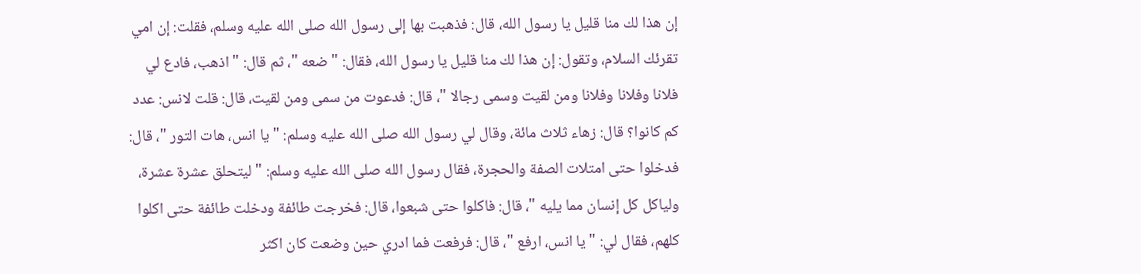إن هذا لك منا قليل يا رسول الله، قال: فذهبت بها إلى رسول الله صلى الله عليه وسلم، فقلت: إن امي تقرئك السلام، وتقول: إن هذا لك منا قليل يا رسول الله، فقال: " ضعه "، ثم قال: " اذهب، فادع لي فلانا وفلانا وفلانا ومن لقيت وسمى رجالا "، قال: فدعوت من سمى ومن لقيت، قال: قلت لانس: عدد كم كانوا؟ قال: زهاء ثلاث مائة، وقال لي رسول الله صلى الله عليه وسلم: " يا انس، هات التور "، قال: فدخلوا حتى امتلات الصفة والحجرة، فقال رسول الله صلى الله عليه وسلم: " ليتحلق عشرة عشرة، ولياكل كل إنسان مما يليه "، قال: فاكلوا حتى شبعوا، قال: فخرجت طائفة ودخلت طائفة حتى اكلوا كلهم، فقال لي: " يا انس، ارفع "، قال: فرفعت فما ادري حين وضعت كان اكثر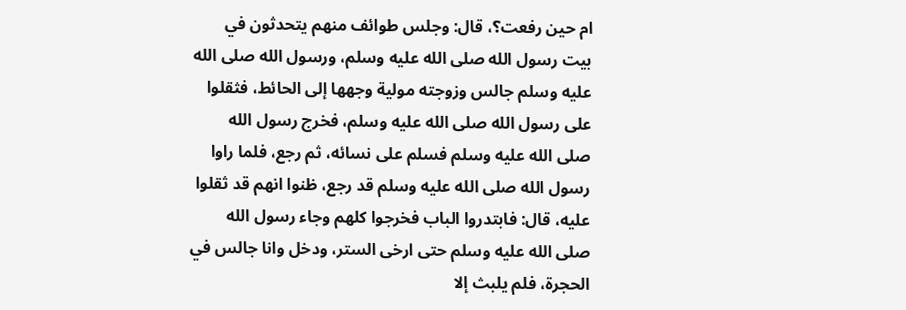ام حين رفعت؟، قال: وجلس طوائف منهم يتحدثون في بيت رسول الله صلى الله عليه وسلم، ورسول الله صلى الله عليه وسلم جالس وزوجته مولية وجهها إلى الحائط، فثقلوا على رسول الله صلى الله عليه وسلم، فخرج رسول الله صلى الله عليه وسلم فسلم على نسائه، ثم رجع، فلما راوا رسول الله صلى الله عليه وسلم قد رجع، ظنوا انهم قد ثقلوا عليه، قال: فابتدروا الباب فخرجوا كلهم وجاء رسول الله صلى الله عليه وسلم حتى ارخى الستر، ودخل وانا جالس في الحجرة، فلم يلبث إلا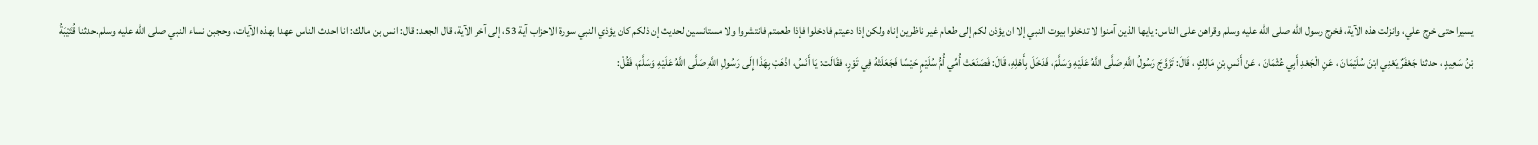يسيرا حتى خرج علي، وانزلت هذه الآية، فخرج رسول الله صلى الله عليه وسلم وقراهن على الناس: يايها الذين آمنوا لا تدخلوا بيوت النبي إلا ان يؤذن لكم إلى طعام غير ناظرين إناه ولكن إذا دعيتم فادخلوا فإذا طعمتم فانتشروا ولا مستانسين لحديث إن ذلكم كان يؤذي النبي سورة الاحزاب آية 53، إلى آخر الآية، قال الجعد: قال: انس بن مالك: انا احدث الناس عهدا بهذه الآيات، وحجبن نساء النبي صلى الله عليه وسلم.حدثنا قُتَيْبَةُ بْنُ سَعِيدٍ ، حدثنا جَعْفَرٌ يَعْنِي ابْنَ سُلَيْمَانَ ، عَنِ الْجَعْدِ أَبِي عُثْمَانَ ، عَنْ أَنَسِ بْنِ مَالِكٍ ، قَالَ: تَزَوَّجَ رَسُولُ اللَّهِ صَلَّى اللَّهُ عَلَيْهِ وَسَلَّمَ، فَدَخَلَ بِأَهْلِهِ، قَالَ: فَصَنَعَتْ أُمِّي أُمُّ سُلَيْمٍ حَيْسًا فَجَعَلَتْهُ فِي تَوْرٍ، فقَالَت: يَا أَنَسُ، اذْهَبْ بِهَذَا إِلَى رَسُولِ اللَّهِ صَلَّى اللَّهُ عَلَيْهِ وَسَلَّمَ، فَقُلْ: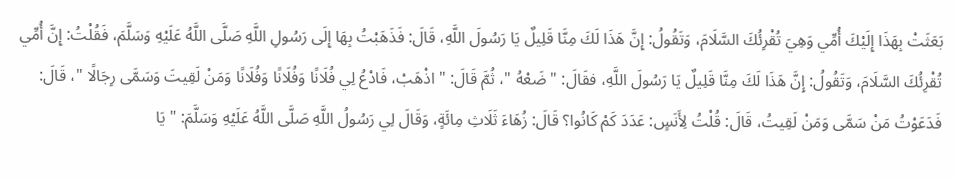بَعَثَتْ بِهَذَا إِلَيْكَ أُمِّي وَهِيَ تُقْرِئُكَ السَّلَامَ، وَتَقُولُ: إِنَّ هَذَا لَكَ مِنَّا قَلِيلٌ يَا رَسُولَ اللَّهِ، قَالَ: فَذَهَبْتُ بِهَا إِلَى رَسُولِ اللَّهِ صَلَّى اللَّهُ عَلَيْهِ وَسَلَّمَ، فَقُلْتُ: إِنَّ أُمِّي تُقْرِئُكَ السَّلَامَ، وَتَقُولُ: إِنَّ هَذَا لَكَ مِنَّا قَلِيلٌ يَا رَسُولَ اللَّهِ، فقَالَ: " ضَعْهُ "، ثُمَّ قَالَ: " اذْهَبْ، فَادْعُ لِي فُلَانًا وَفُلَانًا وَفُلَانًا وَمَنْ لَقِيتَ وَسَمَّى رِجَالًا "، قَالَ: فَدَعَوْتُ مَنْ سَمَّى وَمَنْ لَقِيتُ، قَالَ: قُلْتُ لِأَنَسٍ: عَدَدَ كَمْ كَانُوا؟ قَالَ: زُهَاءَ ثَلَاثِ مِائَةٍ، وَقَالَ لِي رَسُولُ اللَّهِ صَلَّى اللَّهُ عَلَيْهِ وَسَلَّمَ: " يَا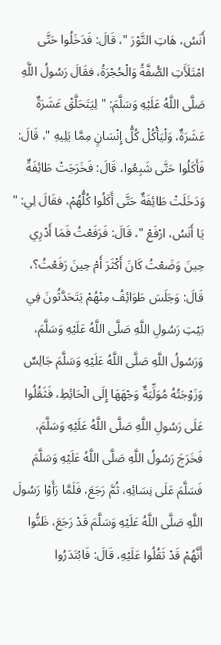أَنَسُ، هَاتِ التَّوْرَ "، قَالَ: فَدَخَلُوا حَتَّى امْتَلَأَتِ الصُّفَّةُ وَالْحُجْرَةُ، فقَالَ رَسُولُ اللَّهِ صَلَّى اللَّهُ عَلَيْهِ وَسَلَّمَ: " لِيَتَحَلَّقْ عَشَرَةٌ عَشَرَةٌ، وَلْيَأْكُلْ كُلُّ إِنْسَانٍ مِمَّا يَلِيهِ "، قَالَ: فَأَكَلُوا حَتَّى شَبِعُوا، قَالَ: فَخَرَجَتْ طَائِفَةٌ وَدَخَلَتْ طَائِفَةٌ حَتَّى أَكَلُوا كُلُّهُمْ، فقَالَ لِي: " يَا أَنَسُ، ارْفَعْ "، قَالَ: فَرَفَعْتُ فَمَا أَدْرِي حِينَ وَضَعْتُ كَانَ أَكْثَرَ أَمْ حِينَ رَفَعْتُ؟، قَالَ: وَجَلَسَ طَوَائِفُ مِنْهُمْ يَتَحَدَّثُونَ فِي بَيْتِ رَسُولِ اللَّهِ صَلَّى اللَّهُ عَلَيْهِ وَسَلَّمَ، وَرَسُولُ اللَّهِ صَلَّى اللَّهُ عَلَيْهِ وَسَلَّمَ جَالِسٌ وَزَوْجَتُهُ مُوَلِّيَةٌ وَجْهَهَا إِلَى الْحَائِطِ، فَثَقُلُوا عَلَى رَسُولِ اللَّهِ صَلَّى اللَّهُ عَلَيْهِ وَسَلَّمَ، فَخَرَجَ رَسُولُ اللَّهِ صَلَّى اللَّهُ عَلَيْهِ وَسَلَّمَ فَسَلَّمَ عَلَى نِسَائِهِ، ثُمَّ رَجَعَ، فَلَمَّا رَأَوْا رَسُولَ اللَّهِ صَلَّى اللَّهُ عَلَيْهِ وَسَلَّمَ قَدْ رَجَعَ، ظَنُّوا أَنَّهُمْ قَدْ ثَقُلُوا عَلَيْهِ، قَالَ: فَابْتَدَرُوا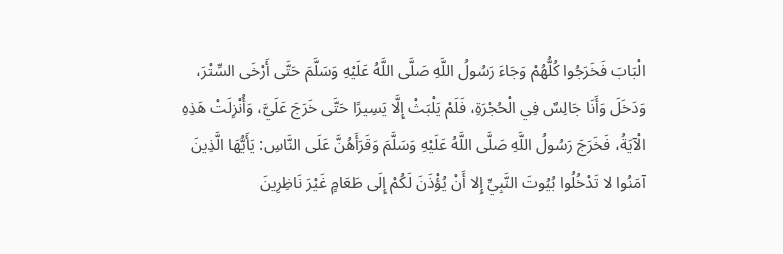الْبَابَ فَخَرَجُوا كُلُّهُمْ وَجَاءَ رَسُولُ اللَّهِ صَلَّى اللَّهُ عَلَيْهِ وَسَلَّمَ حَتَّى أَرْخَى السِّتْرَ، وَدَخَلَ وَأَنَا جَالِسٌ فِي الْحُجْرَةِ، فَلَمْ يَلْبَثْ إِلَّا يَسِيرًا حَتَّى خَرَجَ عَلَيَّ، وَأُنْزِلَتْ هَذِهِ الْآيَةُ، فَخَرَجَ رَسُولُ اللَّهِ صَلَّى اللَّهُ عَلَيْهِ وَسَلَّمَ وَقَرَأَهُنَّ عَلَى النَّاسِ: يَأَيُّهَا الَّذِينَ آمَنُوا لا تَدْخُلُوا بُيُوتَ النَّبِيِّ إِلا أَنْ يُؤْذَنَ لَكُمْ إِلَى طَعَامٍ غَيْرَ نَاظِرِينَ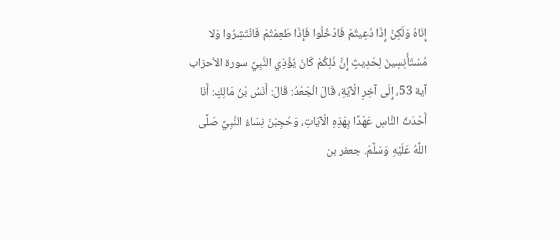إِنَاهُ وَلَكِنْ إِذَا دُعِيتُمْ فَادْخُلُوا فَإِذَا طَعِمْتُمْ فَانْتَشِرُوا وَلا مُسْتَأْنِسِينَ لِحَدِيثٍ إِنَّ ذَلِكُمْ كَانَ يُؤْذِي النَّبِيَّ سورة الأحزاب آية 53، إِلَى آخِرِ الْآيَةِ، قَالَ الْجَعْدُ: قَالَ: أَنَسُ بْنُ مَالِكٍ: أَنَا أَحْدَثُ النَّاسِ عَهْدًا بِهَذِهِ الْآيَاتِ، وَحُجِبْنَ نِسَاءُ النَّبِيِّ صَلَّى اللَّهُ عَلَيْهِ وَسَلَّمَ. جعفر بن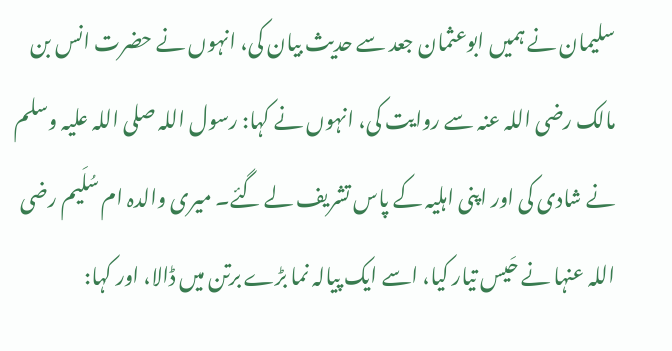سلیمان نے ہمیں ابوعثمان جعد سے حدیث بیان کی، انہوں نے حضرت انس بن مالک رضی اللہ عنہ سے روایت کی، انہوں نے کہا: رسول اللہ صلی اللہ علیہ وسلم نے شادی کی اور اپنی اہلیہ کے پاس تشریف لے گئے۔ میری والدہ ام سُلَیم رضی اللہ عنہا نے حَیس تیار کیا، اسے ایک پیالہ نما بڑے برتن میں ڈالا، اور کہا: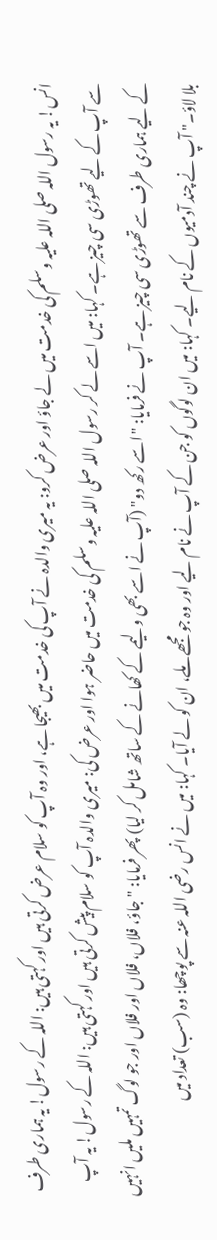انس! یہ رسول اللہ صلی اللہ علیہ وسلم کی خدمت میں لے جاؤ اور عرض کرو: یہ میری والدہ نے آپ کی خدمت میں بھیجا ہے، اور وہ آپ کو سلام عرض کرتی ہیں اور کہتی ہیں: اللہ کے رسول! یہ ہماری طرف سے آپ کے لیے تھوڑی سی چیز ہے۔ کہا: میں اسے لے کر رسول اللہ صلی اللہ علیہ وسلم کی خدمت میں حاضر ہوا اور عرض کی: میری والدہ آپ کو سلام پیش کرتی ہیں اور کہتی ہیں: اللہ کے رسول! یہ آپ کے لیے ہماری طرف سے تھوڑی سی چیز ہے۔ آپ نے فرمایا: "اسے رکھ دو" (آپ نے اسے بھی ولیمے کے کھانے کے ساتھ شامل کر لیا) پھر فرمایا: "جاؤ، فلاں، فلاں اور فلاں اور جو لوگ تمہیں ملیں انہیں بلا لاؤ۔" آپ نے چند آدمیوں کے نام لیے۔ کہا: میں ان لوگوں کو جن کے آپ نے نام لیے اور وہ جو مجھے ملے، ان کو لے آیا۔ کہا: میں نے انس رضی اللہ عنہ سے پوچھا: وہ (سب) تعداد میں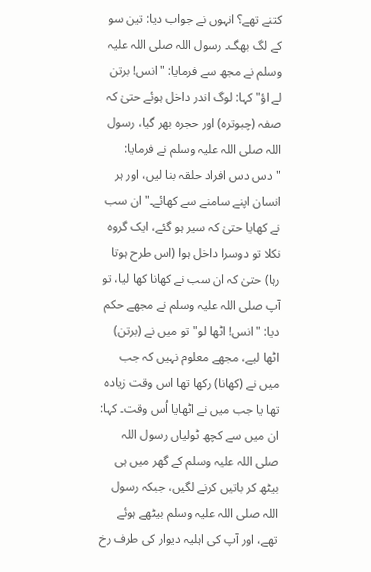کتنے تھے؟ انہوں نے جواب دیا: تین سو کے لگ بھگ۔ رسول اللہ صلی اللہ علیہ وسلم نے مجھ سے فرمایا: "انس! برتن لے اؤ" کہا: لوگ اندر داخل ہوئے حتیٰ کہ صفہ (چبوترہ) اور حجرہ بھر گیا، رسول اللہ صلی اللہ علیہ وسلم نے فرمایا: "دس دس افراد حلقہ بنا لیں، اور ہر انسان اپنے سامنے سے کھائے۔" ان سب نے کھایا حتیٰ کہ سیر ہو گئے، ایک گروہ نکلا تو دوسرا داخل ہوا (اس طرح ہوتا رہا) حتیٰ کہ ان سب نے کھانا کھا لیا، تو آپ صلی اللہ علیہ وسلم نے مجھے حکم دیا: "انس! اٹھا لو" تو میں نے (برتن) اٹھا لیے، مجھے معلوم نہیں کہ جب میں نے (کھانا) رکھا تھا اس وقت زیادہ تھا یا جب میں نے اٹھایا اُس وقت۔ کہا: ان میں سے کچھ ٹولیاں رسول اللہ صلی اللہ علیہ وسلم کے گھر میں ہی بیٹھ کر باتیں کرنے لگیں، جبکہ رسول اللہ صلی اللہ علیہ وسلم بیٹھے ہوئے تھے، اور آپ کی اہلیہ دیوار کی طرف رخ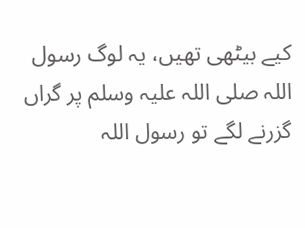کیے بیٹھی تھیں، یہ لوگ رسول اللہ صلی اللہ علیہ وسلم پر گراں گزرنے لگے تو رسول اللہ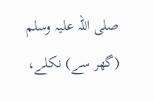صلی اللہ علیہ وسلم (گھر سے) نکلے،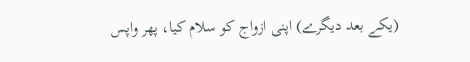(یکے بعد دیگرے) اپنی ازواج کو سلام کیا، پھر واپس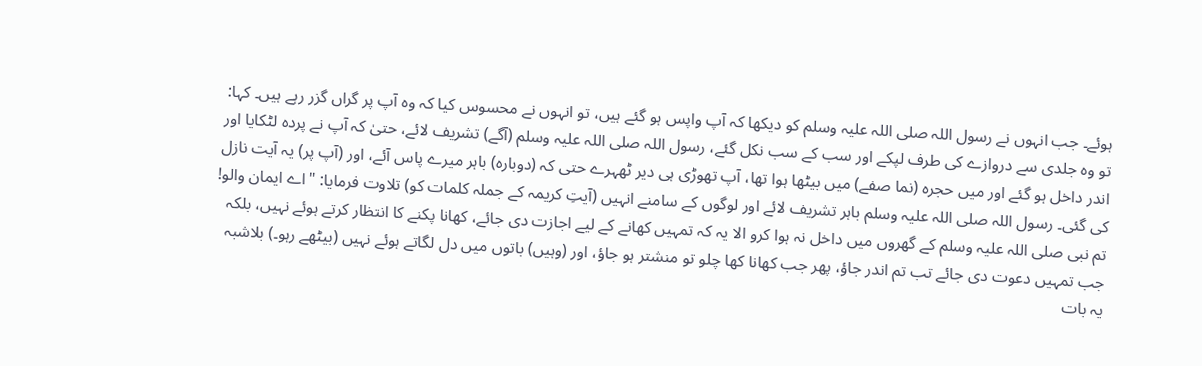ہوئے۔ جب انہوں نے رسول اللہ صلی اللہ علیہ وسلم کو دیکھا کہ آپ واپس ہو گئے ہیں، تو انہوں نے محسوس کیا کہ وہ آپ پر گراں گزر رہے ہیں۔ کہا: تو وہ جلدی سے دروازے کی طرف لپکے اور سب کے سب نکل گئے، رسول اللہ صلی اللہ علیہ وسلم (آگے) تشریف لائے، حتیٰ کہ آپ نے پردہ لٹکایا اور اندر داخل ہو گئے اور میں حجرہ (نما صفے) میں بیٹھا ہوا تھا، آپ تھوڑی ہی دیر ٹھہرے حتی کہ (دوبارہ) باہر میرے پاس آئے، اور (آپ پر) یہ آیت نازل کی گئی۔ رسول اللہ صلی اللہ علیہ وسلم باہر تشریف لائے اور لوگوں کے سامنے انہیں (آیتِ کریمہ کے جملہ کلمات کو) تلاوت فرمایا: "اے ایمان والو! تم نبی صلی اللہ علیہ وسلم کے گھروں میں داخل نہ ہوا کرو الا یہ کہ تمہیں کھانے کے لیے اجازت دی جائے، کھانا پکنے کا انتظار کرتے ہوئے نہیں، بلکہ جب تمہیں دعوت دی جائے تب تم اندر جاؤ، پھر جب کھانا کھا چلو تو منشتر ہو جاؤ، اور (وہیں) باتوں میں دل لگاتے ہوئے نہیں (بیٹھے رہو۔) بلاشبہ یہ بات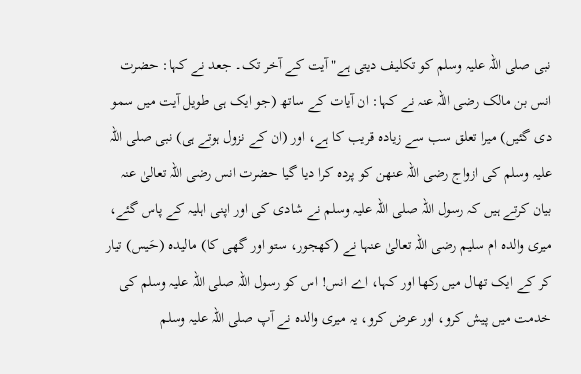نبی صلی اللہ علیہ وسلم کو تکلیف دیتی ہے" آیت کے آخر تک۔ جعد نے کہا: حضرت انس بن مالک رضی اللہ عنہ نے کہا: ان آیات کے ساتھ (جو ایک ہی طویل آیت میں سمو دی گئیں) میرا تعلق سب سے زیادہ قریب کا ہے، اور (ان کے نزول ہوتے ہی) نبی صلی اللہ علیہ وسلم کی ازواج رضی اللہ عنھن کو پردہ کرا دیا گیا حضرت انس رضی اللہ تعالیٰ عنہ بیان کرتے ہیں کہ رسول اللہ صلی اللہ علیہ وسلم نے شادی کی اور اپنی اہلیہ کے پاس گئے، میری والدہ ام سلیم رضی اللہ تعالیٰ عنہا نے (کھجور، ستو اور گھی کا) مالیدہ (حَیس) تیار کر کے ایک تھال میں رکھا اور کہا، اے انس! اس کو رسول اللہ صلی اللہ علیہ وسلم کی خدمت میں پیش کرو، اور عرض کرو، یہ میری والدہ نے آپ صلی اللہ علیہ وسلم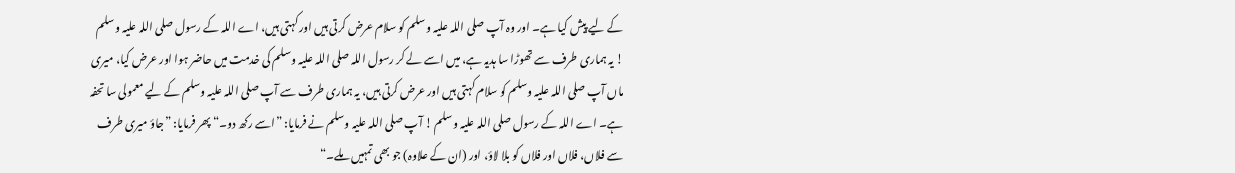کے لیے پیش کیا ہے۔ اور وہ آپ صلی اللہ علیہ وسلم کو سلام عرض کرتی ہیں اور کہتی ہیں، اے اللہ کے رسول صلی اللہ علیہ وسلم ! یہ ہماری طرف سے تھوڑا سا ہدیہ ہے، میں اسے لے کر رسول اللہ صلی اللہ علیہ وسلم کی خدمت میں حاضر ہوا اور عرض کیا، میری ماں آپ صلی اللہ علیہ وسلم کو سلام کہتی ہیں اور عرض کرتی ہیں، یہ ہماری طرف سے آپ صلی اللہ علیہ وسلم کے لیے معمولی سا تحفہ ہے۔ اے اللہ کے رسول صلی اللہ علیہ وسلم ! آپ صلی اللہ علیہ وسلم نے فرمایا: ”اسے رکھ دو۔“ پھر فرمایا: ”جاؤ میری طرف سے فلاں، فلاں اور فلاں کو بلا لاؤ، اور (ان کے علاوہ) جو بھی تمہیں ملے۔“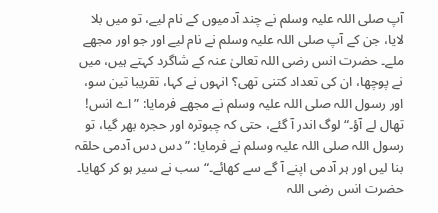آپ صلی اللہ علیہ وسلم نے چند آدمیوں کے نام لیے، تو میں بلا لایا، جن کے آپ صلی اللہ علیہ وسلم نے نام لیے اور جو اور مجھے ملے۔ حضرت انس رضی اللہ تعالیٰ عنہ کے شاگرد کہتے ہیں، میں نے پوچھا، ان کی تعداد کتنی تھی؟ انہوں نے کہا، تقریبا تین سو، اور رسول اللہ صلی اللہ علیہ وسلم نے مجھے فرمایا: ”اے انس! تھال لے آؤ۔“ لوگ اندر آ گئے، حتی کہ چبوترہ اور حجرہ بھر گیا، تو رسول اللہ صلی اللہ علیہ وسلم نے فرمایا: ”دس دس آدمی حلقہ بنا لیں اور ہر آدمی اپنے آ گے سے کھائے۔“ سب نے سیر ہو کر کھایا۔ حضرت انس رضی اللہ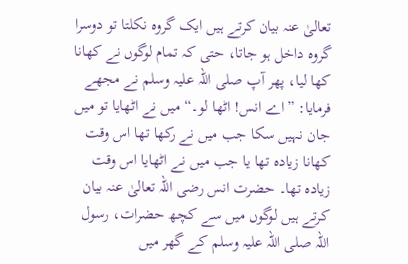تعالیٰ عنہ بیان کرتے ہیں ایک گروہ نکلتا تو دوسرا گروہ داخل ہو جاتا، حتی کہ تمام لوگوں نے کھانا کھا لیا، پھر آپ صلی اللہ علیہ وسلم نے مجھے فرمایا: ”اے انس! اٹھا لو۔“ میں نے اٹھایا تو میں جان نہیں سکا جب میں نے رکھا تھا اس وقت کھانا زیادہ تھا یا جب میں نے اٹھایا اس وقت زیادہ تھا۔ حضرت انس رضی اللہ تعالیٰ عنہ بیان کرتے ہیں لوگوں میں سے کچھ حضرات، رسول اللہ صلی اللہ علیہ وسلم کے گھر میں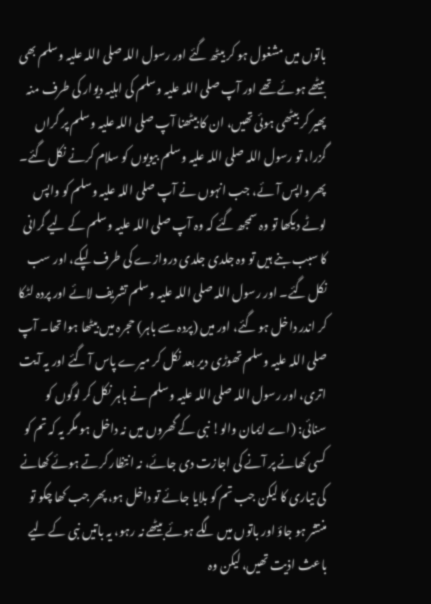باتوں میں مشغول ہو کر بیٹھ گئے اور رسول اللہ صلی اللہ علیہ وسلم بھی بیٹھے ہوئے تھے اور آپ صلی اللہ علیہ وسلم کی اہلیہ دیوار کی طرف منہ پھیر کر بیٹھی ہوئی تھیں، ان کا بیٹھنا آپ صلی اللہ علیہ وسلم پر گراں گزرا، تو رسول اللہ صلی اللہ علیہ وسلم بیویوں کو سلام کرنے نکل گئے۔ پھر واپس آئے، جب انہوں نے آپ صلی اللہ علیہ وسلم کو واپس لوٹے دیکھا تو وہ سمجھ گئے کہ وہ آپ صلی اللہ علیہ وسلم کے لیے گرانی کا سبب بنے ہیں تو وہ جلدی جلدی دروازے کی طرف لپکے، اور سب نکل گئے۔ اور رسول اللہ صلی اللہ علیہ وسلم تشریف لائے اور پردہ لٹکا کر اندر داخل ہو گئے، اور میں (پردہ سے باہر) حجرہ میں بیٹھا ہوا تھا۔ آپ صلی اللہ علیہ وسلم تھوڑی دیر بعد نکل کر میرے پاس آ گئے اور یہ آیت اتری، اور رسول اللہ صلی اللہ علیہ وسلم نے باہر نکل کر لوگوں کو سنائی: (اے ایمان والو! نبی کے گھروں میں نہ داخل ہو مگر یہ کہ تم کو کسی کھانے پر آنے کی اجازت دی جائے، نہ انتظار کرتے ہوئے کھانے کی تیاری کا لیکن جب تم کو بلایا جائے تو داخل ہو، پھر جب کھا چکو تو منتشر ہو جاؤ اور باتوں میں لگے ہوئے بیٹھے نہ رہو، یہ باتیں نبی کے لیے باعث اذیت تھیں، لیکن وہ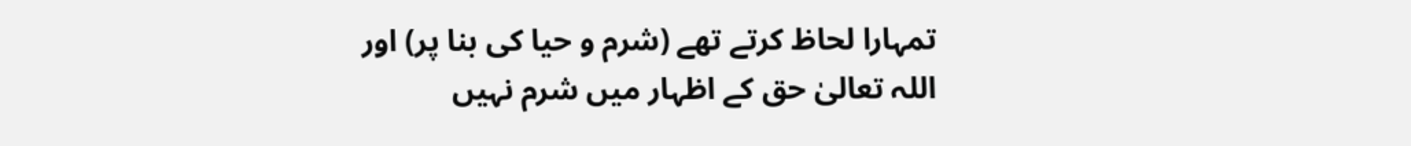تمہارا لحاظ کرتے تھے (شرم و حیا کی بنا پر) اور اللہ تعالیٰ حق کے اظہار میں شرم نہیں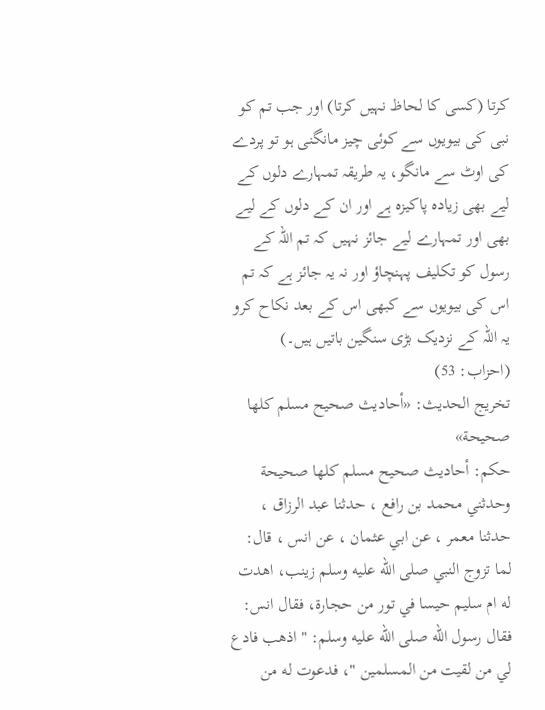کرتا (کسی کا لحاظ نہیں کرتا) اور جب تم کو نبی کی بیویوں سے کوئی چیز مانگنی ہو تو پردے کی اوٹ سے مانگو، یہ طریقہ تمہارے دلوں کے لیے بھی زیادہ پاکیزہ ہے اور ان کے دلوں کے لیے بھی اور تمہارے لیے جائز نہیں کہ تم اللہ کے رسول کو تکلیف پہنچاؤ اور نہ یہ جائز ہے کہ تم اس کی بیویوں سے کبھی اس کے بعد نکاح کرو یہ اللہ کے نزدیک بڑی سنگین باتیں ہیں۔) (احزاب: 53)
تخریج الحدیث: «أحاديث صحيح مسلم كلها صحيحة»
حكم: أحاديث صحيح مسلم كلها صحيحة
وحدثني محمد بن رافع ، حدثنا عبد الرزاق ، حدثنا معمر ، عن ابي عثمان ، عن انس ، قال: لما تزوج النبي صلى الله عليه وسلم زينب، اهدت له ام سليم حيسا في تور من حجارة، فقال انس: فقال رسول الله صلى الله عليه وسلم: " اذهب فادع لي من لقيت من المسلمين "، فدعوت له من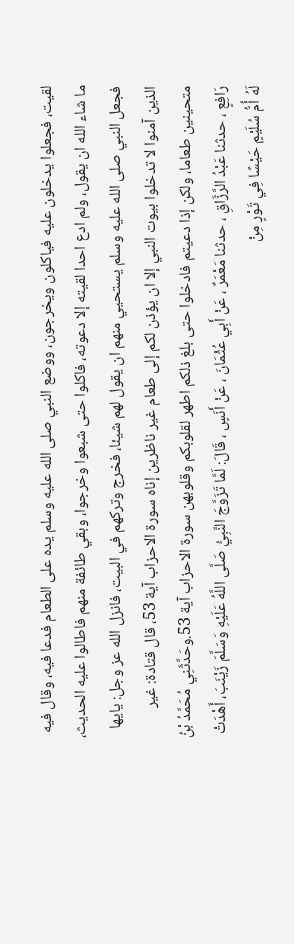لقيت، فجعلوا يدخلون عليه فياكلون ويخرجون، ووضع النبي صلى الله عليه وسلم يده على الطعام فدعا فيه، وقال فيه ما شاء الله ان يقول، ولم ادع احدا لقيته إلا دعوته، فاكلوا حتى شبعوا وخرجوا، وبقي طائفة منهم فاطالوا عليه الحديث، فجعل النبي صلى الله عليه وسلم يستحيي منهم ان يقول لهم شيئا، فخرج وتركهم في البيت، فانزل الله عز وجل: يايها الذين آمنوا لا تدخلوا بيوت النبي إلا ان يؤذن لكم إلى طعام غير ناظرين إناه سورة الاحزاب آية 53، قال قتادة: غير متحينين طعاما، ولكن إذا دعيتم فادخلوا حتى بلغ ذلكم اطهر لقلوبكم وقلوبهن سورة الاحزاب آية 53.وحَدَّثَنِي مُحَمَّدُ بْنُ رَافِعٍ ، حدثنا عَبْدُ الرَّزَّاقِ ، حدثنا مَعْمَرٌ ، عَنْ أَبِي عُثْمَانَ ، عَنْ أَنَسٍ ، قَالَ: لَمَّا تَزَوَّجَ النَّبِيُّ صَلَّى اللَّهُ عَلَيْهِ وَسَلَّمَ زَيْنَبَ، أَهْدَتْ لَهُ أُمُّ سُلَيْمٍ حَيْسًا فِي تَوْرٍ مِنْ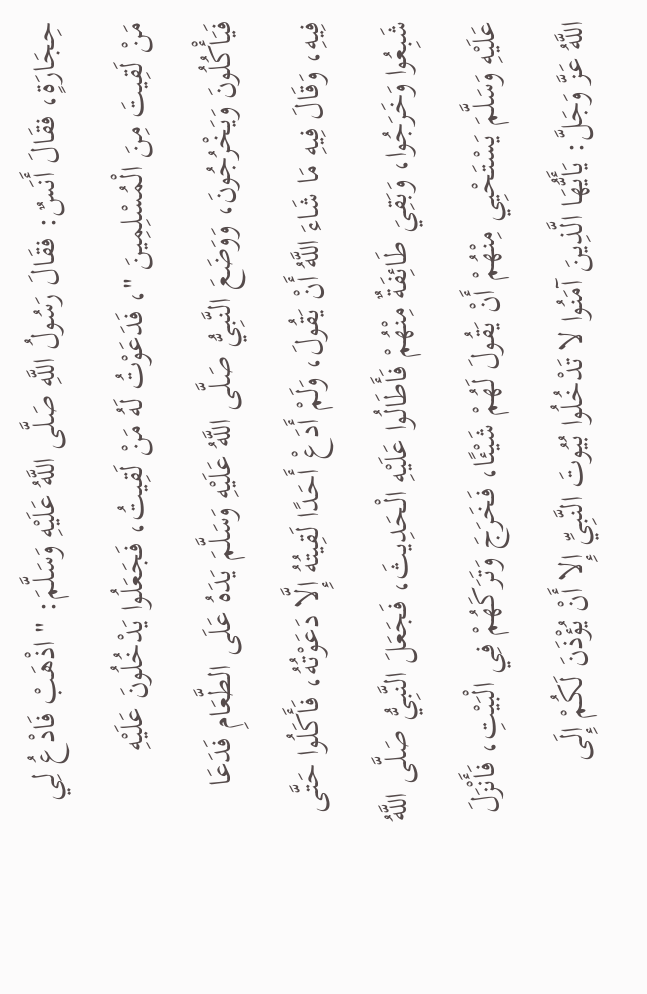حِجَارَةٍ، فقَالَ أَنَسٌ: فقَالَ رَسُولُ اللَّهِ صَلَّى اللَّهُ عَلَيْهِ وَسَلَّمَ: " اذْهَبْ فَادْعُ لِي مَنْ لَقِيتَ مِنَ الْمُسْلِمِينَ "، فَدَعَوْتُ لَهُ مَنْ لَقِيتُ، فَجَعَلُوا يَدْخُلُونَ عَلَيْهِ فَيَأْكُلُونَ وَيَخْرُجُونَ، وَوَضَعَ النَّبِيُّ صَلَّى اللَّهُ عَلَيْهِ وَسَلَّمَ يَدَهُ عَلَى الطَّعَامِ فَدَعَا فِيهِ، وَقَالَ فِيهِ مَا شَاءَ اللَّهُ أَنْ يَقُولَ، وَلَمْ أَدَعْ أَحَدًا لَقِيتُهُ إِلَّا دَعَوْتُهُ، فَأَكَلُوا حَتَّى شَبِعُوا وَخَرَجُوا، وَبَقِيَ طَائِفَةٌ مِنْهُمْ فَأَطَالُوا عَلَيْهِ الْحَدِيثَ، فَجَعَلَ النَّبِيُّ صَلَّى اللَّهُ عَلَيْهِ وَسَلَّمَ يَسْتَحْيِي مِنْهُمْ أَنْ يَقُولَ لَهُمْ شَيْئًا، فَخَرَجَ وَتَرَكَهُمْ فِي الْبَيْتِ، فَأَنْزَلَ اللَّهُ عَزَّ وَجَلَّ: يَأَيُّهَا الَّذِينَ آمَنُوا لا تَدْخُلُوا بُيُوتَ النَّبِيِّ إِلا أَنْ يُؤْذَنَ لَكُمْ إِلَى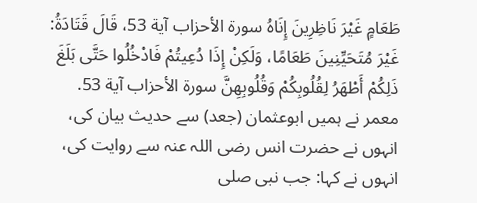طَعَامٍ غَيْرَ نَاظِرِينَ إِنَاهُ سورة الأحزاب آية 53، قَالَ قَتَادَةُ: غَيْرَ مُتَحَيِّنِينَ طَعَامًا، وَلَكِنْ إِذَا دُعِيتُمْ فَادْخُلُوا حَتَّى بَلَغَ ذَلِكُمْ أَطْهَرُ لِقُلُوبِكُمْ وَقُلُوبِهِنَّ سورة الأحزاب آية 53. معمر نے ہمیں ابوعثمان (جعد) سے حدیث بیان کی، انہوں نے حضرت انس رضی اللہ عنہ سے روایت کی، انہوں نے کہا: جب نبی صلی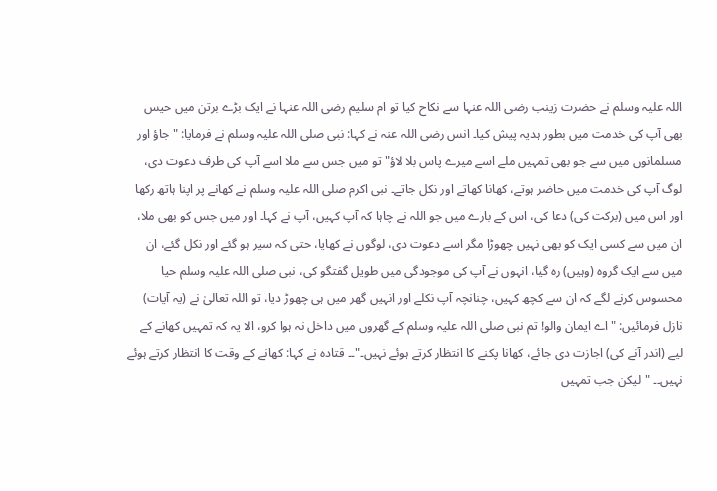اللہ علیہ وسلم نے حضرت زینب رضی اللہ عنہا سے نکاح کیا تو ام سلیم رضی اللہ عنہا نے ایک بڑے برتن میں حیس بھی آپ کی خدمت میں بطور ہدیہ پیش کیا۔ انس رضی اللہ عنہ نے کہا: نبی صلی اللہ علیہ وسلم نے فرمایا: "جاؤ اور مسلمانوں میں سے جو بھی تمہیں ملے اسے میرے پاس بلا لاؤ" تو میں جس سے ملا اسے آپ کی طرف دعوت دی، لوگ آپ کی خدمت میں حاضر ہوتے، کھانا کھاتے اور نکل جاتے۔ نبی اکرم صلی اللہ علیہ وسلم نے کھانے پر اپنا ہاتھ رکھا اور اس میں (برکت کی) دعا کی، اس کے بارے میں جو اللہ نے چاہا کہ آپ کہیں، آپ نے کہا۔ اور میں جس کو بھی ملا، ان میں سے کسی ایک کو بھی نہیں چھوڑا مگر اسے دعوت دی، لوگوں نے کھایا، حتی کہ سیر ہو گئے اور نکل گئے، ان میں سے ایک گروہ (وہیں) رہ گیا، انہوں نے آپ کی موجودگی میں طویل گفتگو کی، نبی صلی اللہ علیہ وسلم حیا محسوس کرنے لگے کہ ان سے کچھ کہیں، چنانچہ آپ نکلے اور انہیں گھر میں ہی چھوڑ دیا، تو اللہ تعالیٰ نے (یہ آیات) نازل فرمائیں: "اے ایمان والو! تم نبی صلی اللہ علیہ وسلم کے گھروں میں داخل نہ ہوا کرو، الا یہ کہ تمہیں کھانے کے لیے (اندر آنے کی) اجازت دی جائے، کھانا پکنے کا انتظار کرتے ہوئے نہیں۔"۔۔ قتادہ نے کہا: کھانے کے وقت کا انتظار کرتے ہوئے نہیں۔۔ "لیکن جب تمہیں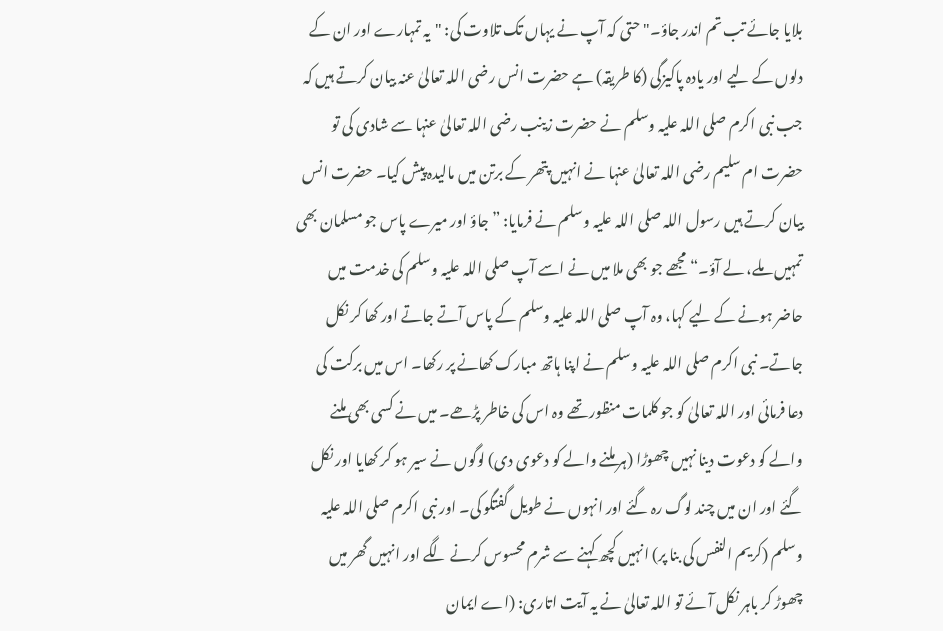بلایا جائے تب تم اندر جاؤ۔" حتی کہ آپ نے یہاں تک تلاوت کی: "یہ تمہارے اور ان کے دلوں کے لیے اور یادہ پاکیزگی (کا طریقہ) ہے حضرت انس رضی اللہ تعالیٰ عنہ بیان کرتے ہیں کہ جب نبی اکرم صلی اللہ علیہ وسلم نے حضرت زینب رضی اللہ تعالیٰ عنہا سے شادی کی تو حضرت ام سلیم رضی اللہ تعالیٰ عنہا نے انہیں پتھر کے برتن میں مالیدہ پیش کیا۔ حضرت انس بیان کرتے ہیں رسول اللہ صلی اللہ علیہ وسلم نے فرمایا: ”جاؤ اور میرے پاس جو مسلمان بھی تمہیں ملے، لے آؤ۔“ مجھے جو بھی ملا میں نے اسے آپ صلی اللہ علیہ وسلم کی خدمت میں حاضر ہونے کے لیے کہا، وہ آپ صلی اللہ علیہ وسلم کے پاس آتے جاتے اور کھا کر نکل جاتے۔ نبی اکرم صلی اللہ علیہ وسلم نے اپنا ہاتھ مبارک کھانے پر رکھا۔ اس میں برکت کی دعا فرمائی اور اللہ تعالیٰ کو جو کلمات منظور تھے وہ اس کی خاطر پڑھے۔ میں نے کسی بھی ملنے والے کو دعوت دینا نہیں چھوڑا (ہر ملنے والے کو دعوی دی) لوگوں نے سیر ہو کر کھایا اور نکل گئے اور ان میں چند لوگ رہ گئے اور انہوں نے طویل گفتگو کی۔ اور نبی اکرم صلی اللہ علیہ وسلم (کریم النفس کی بنا پر) انہیں کچھ کہنے سے شرم محسوس کرنے لگے اور انہیں گھر میں چھوڑ کر باہر نکل آئے تو اللہ تعالیٰ نے یہ آیت اتاری: (اے ایمان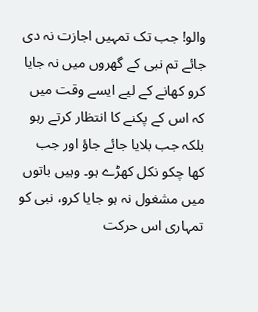والو! جب تک تمہیں اجازت نہ دی جائے تم نبی کے گھروں میں نہ جایا کرو کھانے کے لیے ایسے وقت میں کہ اس کے پکنے کا انتظار کرتے رہو بلکہ جب بلایا جائے جاؤ اور جب کھا چکو نکل کھڑے ہو۔ وہیں باتوں میں مشغول نہ ہو جایا کرو، نبی کو تمہاری اس حرکت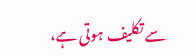سے تکلیف ہوتی ہے،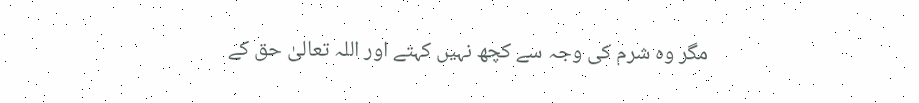مگر وہ شرم کی وجہ سے کچھ نہیں کہتے اور اللہ تعالیٰ حق کے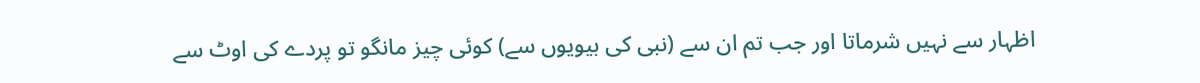اظہار سے نہیں شرماتا اور جب تم ان سے (نبی کی بیویوں سے) کوئی چیز مانگو تو پردے کی اوٹ سے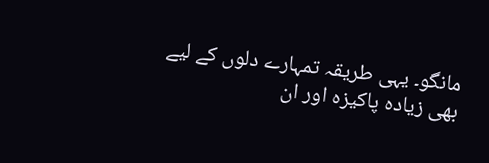مانگو۔ یہی طریقہ تمہارے دلوں کے لیے بھی زیادہ پاکیزہ اور ان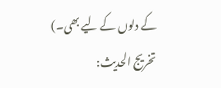کے دلوں کے لیے بھی۔)
تخریج الحدیث: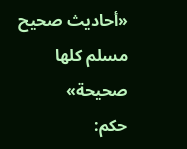«أحاديث صحيح مسلم كلها صحيحة»
حكم: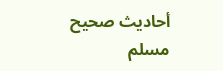أحاديث صحيح مسلم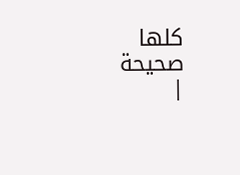كلها صحيحة
|